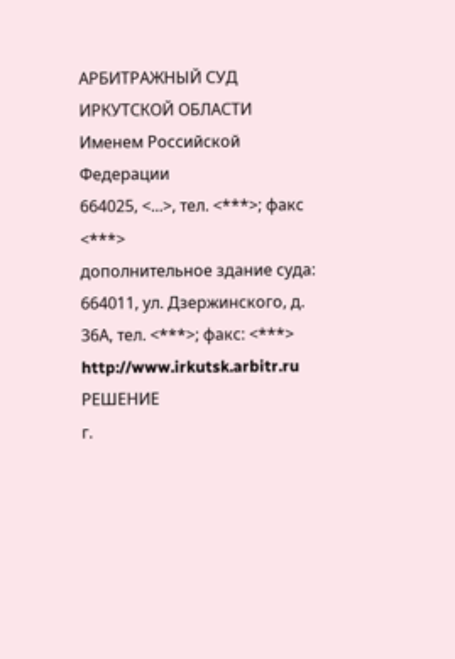АРБИТРАЖНЫЙ СУД ИРКУТСКОЙ ОБЛАСТИ
Именем Российской Федерации
664025, <...>, тел. <***>; факс <***>
дополнительное здание суда: 664011, ул. Дзержинского, д. 36А, тел. <***>; факс: <***>
http://www.irkutsk.arbitr.ru
РЕШЕНИЕ
г.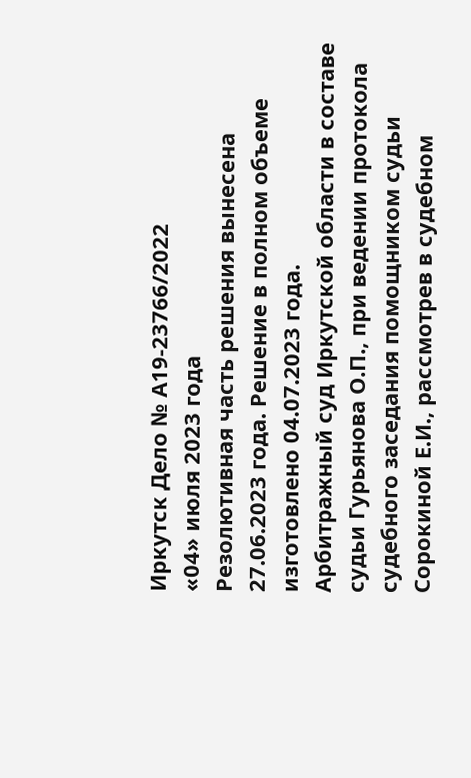Иркутск Дело № А19-23766/2022
«04» июля 2023 года
Резолютивная часть решения вынесена 27.06.2023 года. Решение в полном объеме изготовлено 04.07.2023 года.
Арбитражный суд Иркутской области в составе судьи Гурьянова О.П., при ведении протокола судебного заседания помощником судьи Сорокиной Е.И., рассмотрев в судебном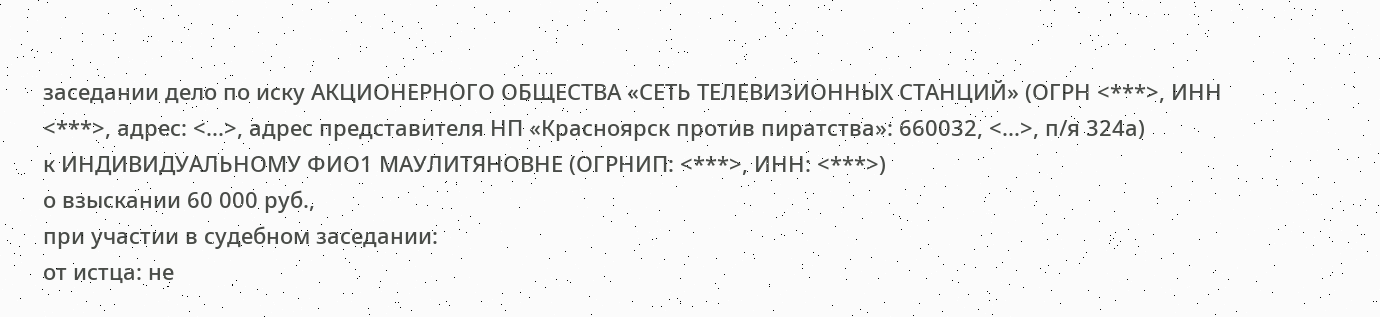заседании дело по иску АКЦИОНЕРНОГО ОБЩЕСТВА «СЕТЬ ТЕЛЕВИЗИОННЫХ СТАНЦИЙ» (ОГРН <***>, ИНН <***>, адрес: <...>, адрес представителя НП «Красноярск против пиратства»: 660032, <...>, п/я 324а)
к ИНДИВИДУАЛЬНОМУ ФИО1 МАУЛИТЯНОВНЕ (ОГРНИП: <***>, ИНН: <***>)
о взыскании 60 000 руб.,
при участии в судебном заседании:
от истца: не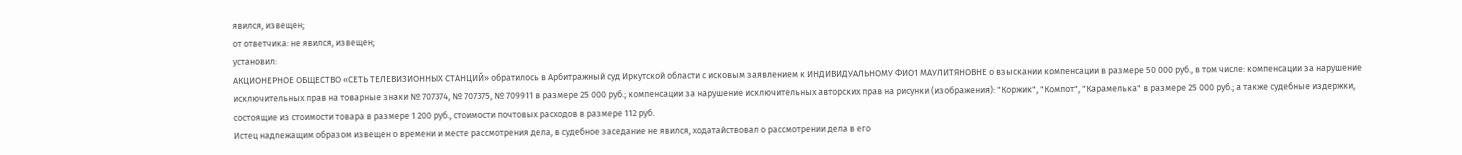явился, извещен;
от ответчика: не явился, извещен;
установил:
АКЦИОНЕРНОЕ ОБЩЕСТВО «СЕТЬ ТЕЛЕВИЗИОННЫХ СТАНЦИЙ» обратилось в Арбитражный суд Иркутской области с исковым заявлением к ИНДИВИДУАЛЬНОМУ ФИО1 МАУЛИТЯНОВНЕ о взыскании компенсации в размере 50 000 руб., в том числе: компенсации за нарушение исключительных прав на товарные знаки № 707374, № 707375, № 709911 в размере 25 000 руб.; компенсации за нарушение исключительных авторских прав на рисунки (изображения): "Коржик", "Компот", "Карамелька" в размере 25 000 руб.; а также судебные издержки, состоящие из стоимости товара в размере 1 200 руб., стоимости почтовых расходов в размере 112 руб.
Истец надлежащим образом извещен о времени и месте рассмотрения дела, в судебное заседание не явился, ходатайствовал о рассмотрении дела в его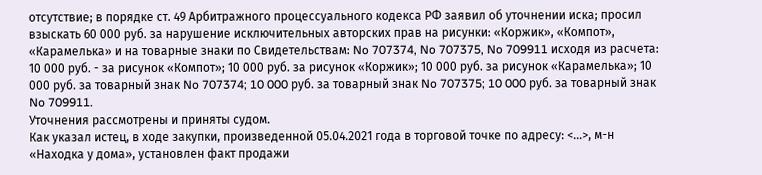отсутствие; в порядке ст. 49 Арбитражного процессуального кодекса РФ заявил об уточнении иска; просил взыскать 60 000 руб. за нарушение исключительных авторских прав на рисунки: «Коржик», «Компот», «Карамелька» и на товарные знаки по Свидетельствам: No 707374, No 707375, No 709911 исходя из расчета: 10 000 руб. - за рисунок «Компот»; 10 000 руб. за рисунок «Коржик»; 10 000 руб. за рисунок «Карамелька»; 10 000 руб. за товарный знак No 707374; 10 000 руб. за товарный знак No 707375; 10 000 руб. за товарный знак No 709911.
Уточнения рассмотрены и приняты судом.
Как указал истец, в ходе закупки, произведенной 05.04.2021 года в торговой точке по адресу: <...>, м-н «Находка у дома», установлен факт продажи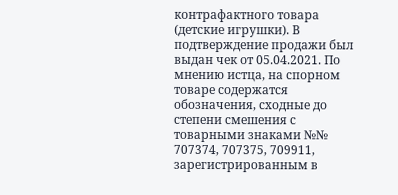контрафактного товара (детские игрушки). В подтверждение продажи был выдан чек от 05.04.2021. По мнению истца, на спорном товаре содержатся обозначения, сходные до степени смешения с товарными знаками №№ 707374, 707375, 709911, зарегистрированным в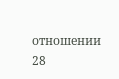отношении 28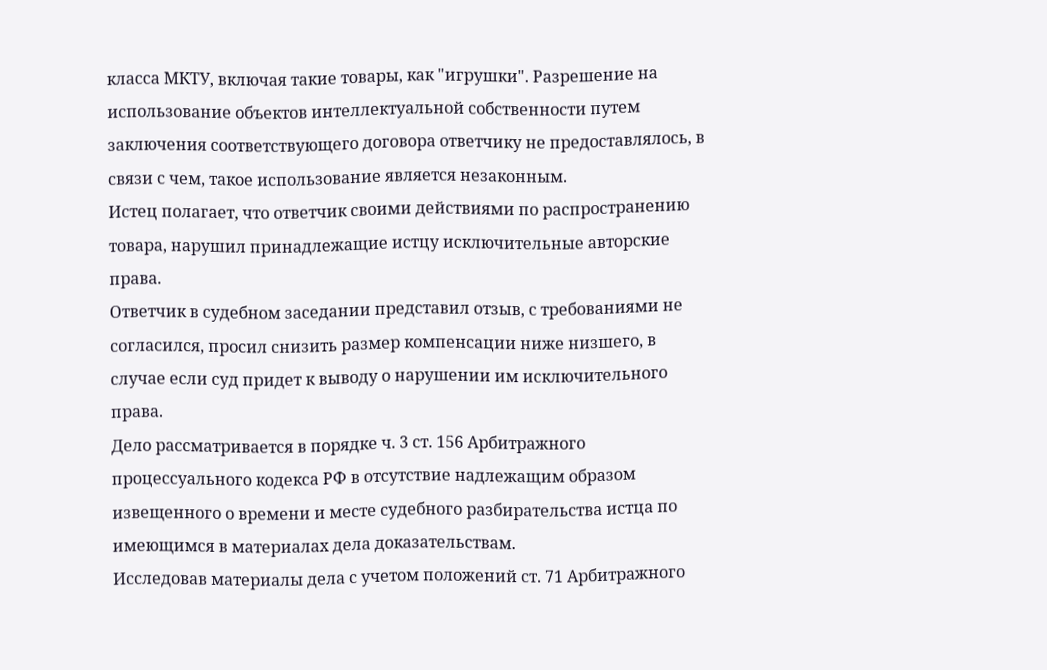класса МКТУ, включая такие товары, как "игрушки". Разрешение на использование объектов интеллектуальной собственности путем заключения соответствующего договора ответчику не предоставлялось, в связи с чем, такое использование является незаконным.
Истец полагает, что ответчик своими действиями по распространению товара, нарушил принадлежащие истцу исключительные авторские права.
Ответчик в судебном заседании представил отзыв, с требованиями не согласился, просил снизить размер компенсации ниже низшего, в случае если суд придет к выводу о нарушении им исключительного права.
Дело рассматривается в порядке ч. 3 ст. 156 Арбитражного процессуального кодекса РФ в отсутствие надлежащим образом извещенного о времени и месте судебного разбирательства истца по имеющимся в материалах дела доказательствам.
Исследовав материалы дела с учетом положений ст. 71 Арбитражного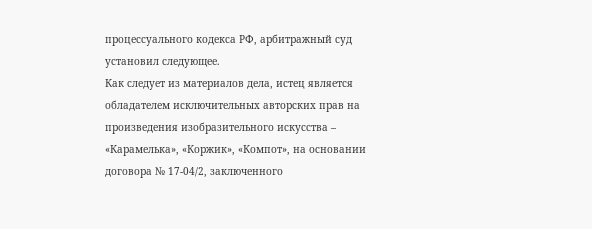процессуального кодекса РФ, арбитражный суд установил следующее.
Как следует из материалов дела, истец является обладателем исключительных авторских прав на произведения изобразительного искусства – «Карамелька», «Коржик», «Компот», на основании договора № 17-04/2, заключенного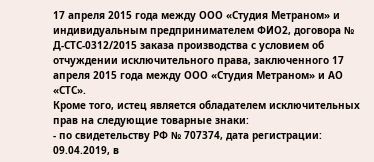17 апреля 2015 года между ООО «Студия Метраном» и индивидуальным предпринимателем ФИО2, договора № Д-СТС-0312/2015 заказа производства с условием об отчуждении исключительного права, заключенного 17 апреля 2015 года между ООО «Студия Метраном» и АО «СТС».
Кроме того, истец является обладателем исключительных прав на следующие товарные знаки:
- по свидетельству РФ № 707374, дата регистрации: 09.04.2019, в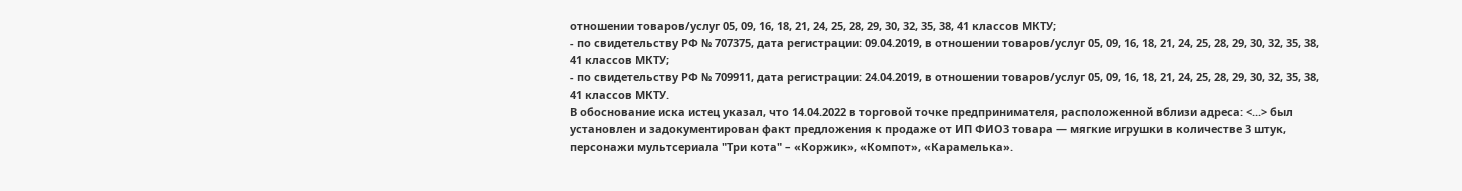отношении товаров/услуг 05, 09, 16, 18, 21, 24, 25, 28, 29, 30, 32, 35, 38, 41 классов МКТУ;
- по свидетельству РФ № 707375, дата регистрации: 09.04.2019, в отношении товаров/услуг 05, 09, 16, 18, 21, 24, 25, 28, 29, 30, 32, 35, 38, 41 классов МКТУ;
- по свидетельству РФ № 709911, дата регистрации: 24.04.2019, в отношении товаров/услуг 05, 09, 16, 18, 21, 24, 25, 28, 29, 30, 32, 35, 38, 41 классов МКТУ.
В обоснование иска истец указал, что 14.04.2022 в торговой точке предпринимателя, расположенной вблизи адреса: <...> был установлен и задокументирован факт предложения к продаже от ИП ФИО3 товара — мягкие игрушки в количестве 3 штук, персонажи мультсериала "Три кота" – «Коржик», «Компот», «Карамелька».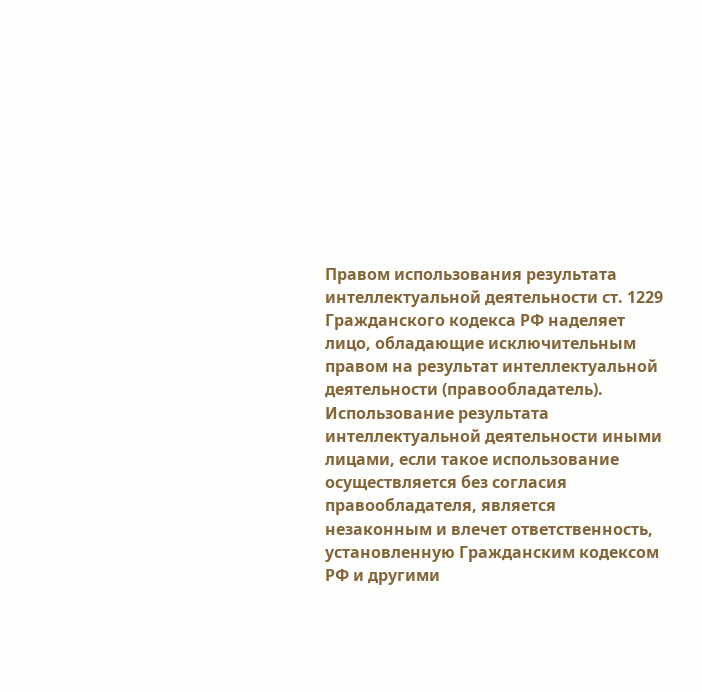Правом использования результата интеллектуальной деятельности ст. 1229 Гражданского кодекса РФ наделяет лицо, обладающие исключительным правом на результат интеллектуальной деятельности (правообладатель).
Использование результата интеллектуальной деятельности иными лицами, если такое использование осуществляется без согласия правообладателя, является незаконным и влечет ответственность, установленную Гражданским кодексом РФ и другими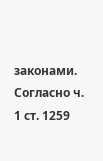законами.
Согласно ч. 1 ст. 1259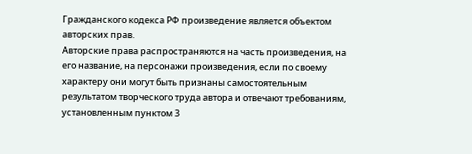Гражданского кодекса РФ произведение является объектом авторских прав.
Авторские права распространяются на часть произведения, на его название, на персонажи произведения, если по своему характеру они могут быть признаны самостоятельным результатом творческого труда автора и отвечают требованиям, установленным пунктом 3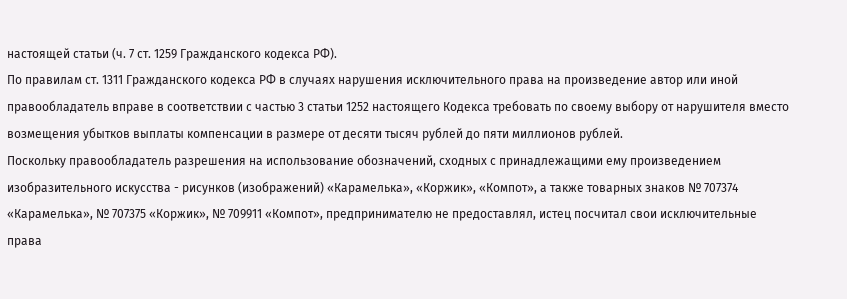настоящей статьи (ч. 7 ст. 1259 Гражданского кодекса РФ).
По правилам ст. 1311 Гражданского кодекса РФ в случаях нарушения исключительного права на произведение автор или иной правообладатель вправе в соответствии с частью 3 статьи 1252 настоящего Кодекса требовать по своему выбору от нарушителя вместо возмещения убытков выплаты компенсации в размере от десяти тысяч рублей до пяти миллионов рублей.
Поскольку правообладатель разрешения на использование обозначений, сходных с принадлежащими ему произведением изобразительного искусства - рисунков (изображений) «Карамелька», «Коржик», «Компот», а также товарных знаков № 707374 «Карамелька», № 707375 «Коржик», № 709911 «Компот», предпринимателю не предоставлял, истец посчитал свои исключительные права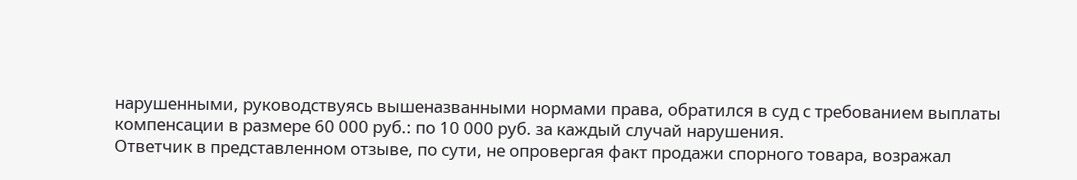нарушенными, руководствуясь вышеназванными нормами права, обратился в суд с требованием выплаты компенсации в размере 60 000 руб.: по 10 000 руб. за каждый случай нарушения.
Ответчик в представленном отзыве, по сути, не опровергая факт продажи спорного товара, возражал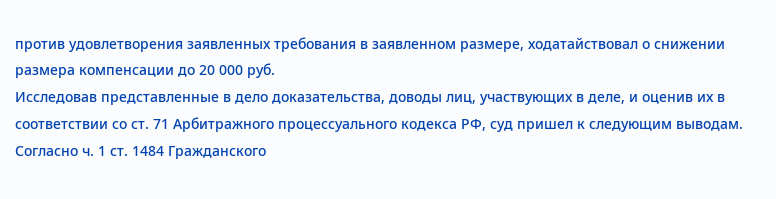против удовлетворения заявленных требования в заявленном размере, ходатайствовал о снижении размера компенсации до 20 000 руб.
Исследовав представленные в дело доказательства, доводы лиц, участвующих в деле, и оценив их в соответствии со ст. 71 Арбитражного процессуального кодекса РФ, суд пришел к следующим выводам.
Согласно ч. 1 ст. 1484 Гражданского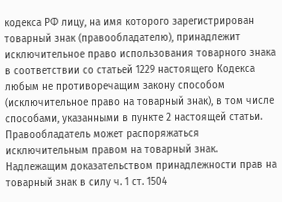кодекса РФ лицу, на имя которого зарегистрирован товарный знак (правообладателю), принадлежит исключительное право использования товарного знака в соответствии со статьей 1229 настоящего Кодекса любым не противоречащим закону способом (исключительное право на товарный знак), в том числе способами, указанными в пункте 2 настоящей статьи. Правообладатель может распоряжаться исключительным правом на товарный знак.
Надлежащим доказательством принадлежности прав на товарный знак в силу ч. 1 ст. 1504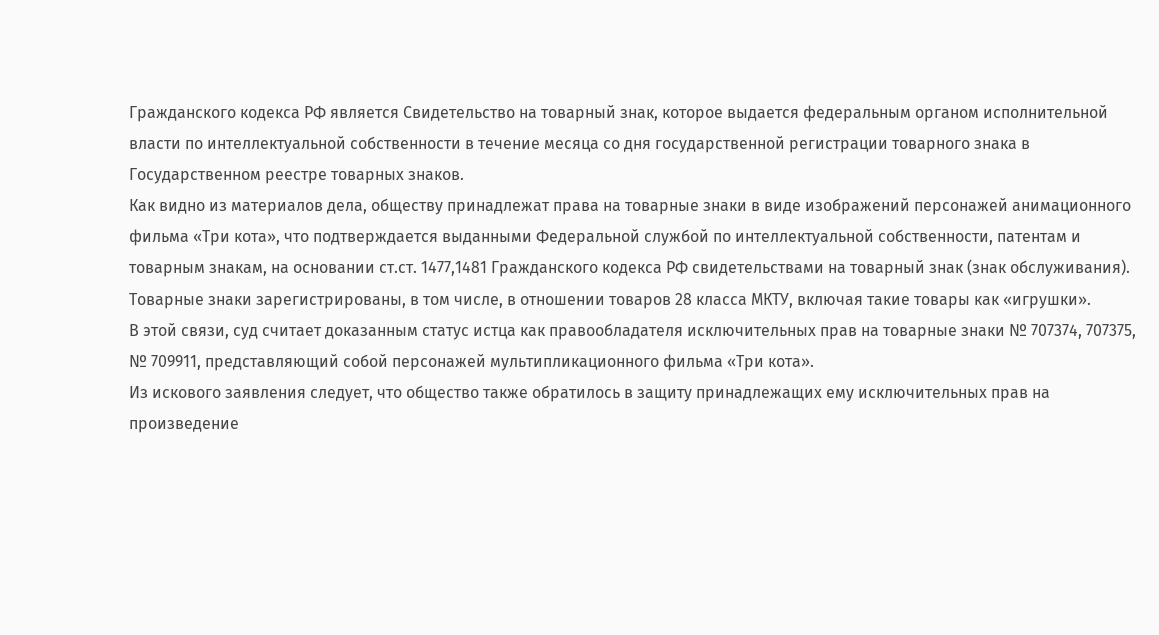Гражданского кодекса РФ является Свидетельство на товарный знак, которое выдается федеральным органом исполнительной власти по интеллектуальной собственности в течение месяца со дня государственной регистрации товарного знака в Государственном реестре товарных знаков.
Как видно из материалов дела, обществу принадлежат права на товарные знаки в виде изображений персонажей анимационного фильма «Три кота», что подтверждается выданными Федеральной службой по интеллектуальной собственности, патентам и товарным знакам, на основании ст.ст. 1477,1481 Гражданского кодекса РФ свидетельствами на товарный знак (знак обслуживания).
Товарные знаки зарегистрированы, в том числе, в отношении товаров 28 класса МКТУ, включая такие товары как «игрушки».
В этой связи, суд считает доказанным статус истца как правообладателя исключительных прав на товарные знаки № 707374, 707375, № 709911, представляющий собой персонажей мультипликационного фильма «Три кота».
Из искового заявления следует, что общество также обратилось в защиту принадлежащих ему исключительных прав на произведение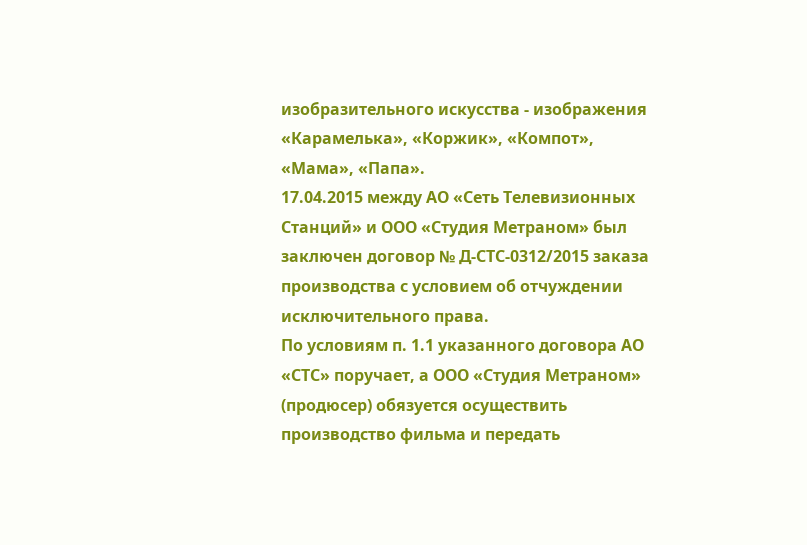изобразительного искусства - изображения «Карамелька», «Коржик», «Компот», «Мама», «Папа».
17.04.2015 между АО «Сеть Телевизионных Станций» и ООО «Студия Метраном» был заключен договор № Д-СТС-0312/2015 заказа производства с условием об отчуждении исключительного права.
По условиям п. 1.1 указанного договора АО «СТС» поручает, а ООО «Студия Метраном» (продюсер) обязуется осуществить производство фильма и передать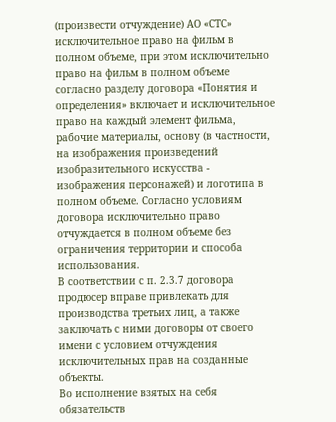(произвести отчуждение) АО «СТС» исключительное право на фильм в полном объеме, при этом исключительно право на фильм в полном объеме согласно разделу договора «Понятия и определения» включает и исключительное право на каждый элемент фильма, рабочие материалы, основу (в частности, на изображения произведений изобразительного искусства - изображения персонажей) и логотипа в полном объеме. Согласно условиям договора исключительно право отчуждается в полном объеме без ограничения территории и способа использования.
В соответствии с п. 2.3.7 договора продюсер вправе привлекать для производства третьих лиц, а также заключать с ними договоры от своего имени с условием отчуждения исключительных прав на созданные объекты.
Во исполнение взятых на себя обязательств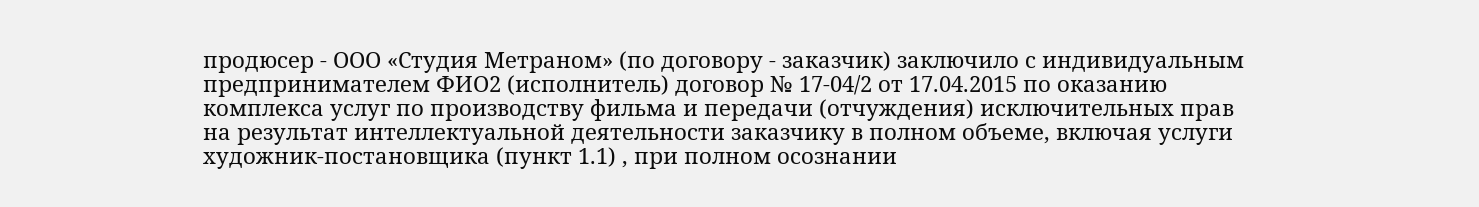продюсер - ООО «Студия Метраном» (по договору - заказчик) заключило с индивидуальным предпринимателем ФИО2 (исполнитель) договор № 17-04/2 от 17.04.2015 по оказанию комплекса услуг по производству фильма и передачи (отчуждения) исключительных прав на результат интеллектуальной деятельности заказчику в полном объеме, включая услуги художник-постановщика (пункт 1.1) , при полном осознании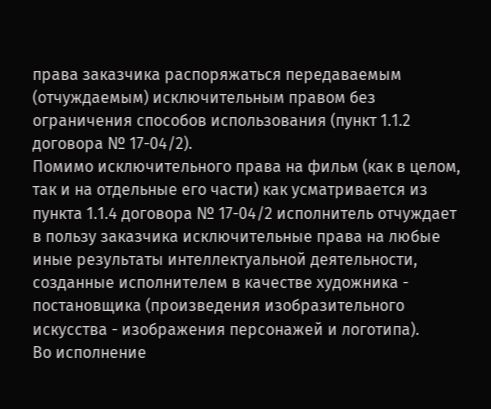права заказчика распоряжаться передаваемым (отчуждаемым) исключительным правом без ограничения способов использования (пункт 1.1.2 договора № 17-04/2).
Помимо исключительного права на фильм (как в целом, так и на отдельные его части) как усматривается из пункта 1.1.4 договора № 17-04/2 исполнитель отчуждает в пользу заказчика исключительные права на любые иные результаты интеллектуальной деятельности, созданные исполнителем в качестве художника - постановщика (произведения изобразительного искусства - изображения персонажей и логотипа).
Во исполнение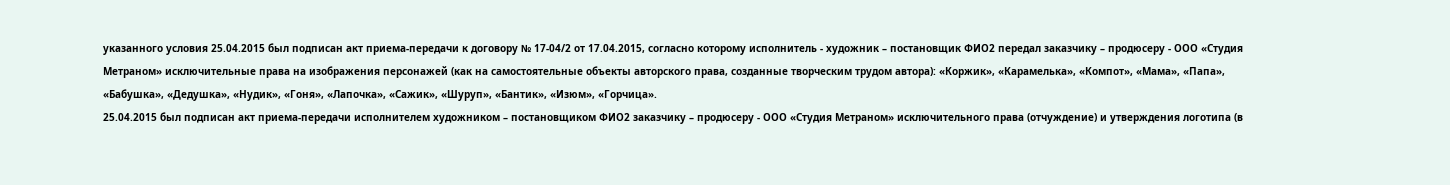указанного условия 25.04.2015 был подписан акт приема-передачи к договору № 17-04/2 от 17.04.2015, согласно которому исполнитель - художник – постановщик ФИО2 передал заказчику – продюсеру - ООО «Студия Метраном» исключительные права на изображения персонажей (как на самостоятельные объекты авторского права, созданные творческим трудом автора): «Коржик», «Карамелька», «Компот», «Мама», «Папа», «Бабушка», «Дедушка», «Нудик», «Гоня», «Лапочка», «Сажик», «Шуруп», «Бантик», «Изюм», «Горчица».
25.04.2015 был подписан акт приема-передачи исполнителем художником – постановщиком ФИО2 заказчику – продюсеру - ООО «Студия Метраном» исключительного права (отчуждение) и утверждения логотипа (в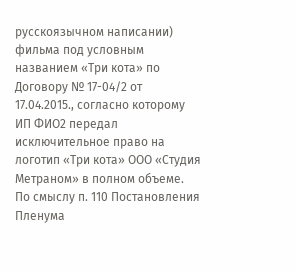русскоязычном написании) фильма под условным названием «Три кота» по Договору № 17-04/2 от 17.04.2015., согласно которому ИП ФИО2 передал исключительное право на логотип «Три кота» ООО «Студия Метраном» в полном объеме.
По смыслу п. 110 Постановления Пленума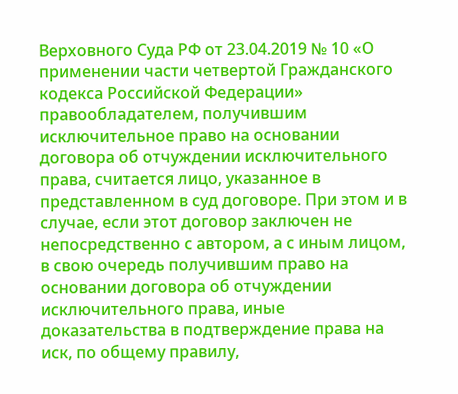Верховного Суда РФ от 23.04.2019 № 10 «О применении части четвертой Гражданского кодекса Российской Федерации» правообладателем, получившим исключительное право на основании договора об отчуждении исключительного права, считается лицо, указанное в представленном в суд договоре. При этом и в случае, если этот договор заключен не непосредственно с автором, а с иным лицом, в свою очередь получившим право на основании договора об отчуждении исключительного права, иные доказательства в подтверждение права на иск, по общему правилу,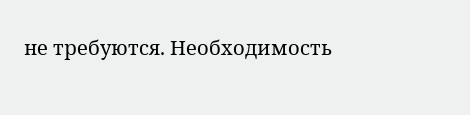не требуются. Необходимость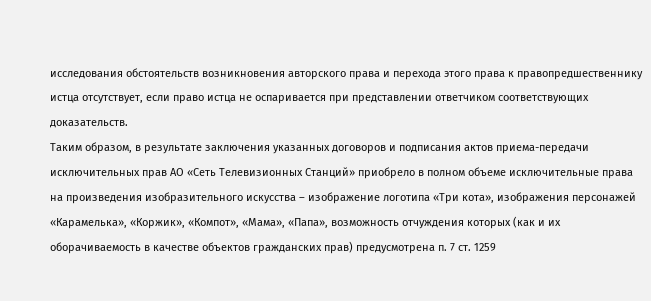исследования обстоятельств возникновения авторского права и перехода этого права к правопредшественнику истца отсутствует, если право истца не оспаривается при представлении ответчиком соответствующих доказательств.
Таким образом, в результате заключения указанных договоров и подписания актов приема-передачи исключительных прав АО «Сеть Телевизионных Станций» приобрело в полном объеме исключительные права на произведения изобразительного искусства – изображение логотипа «Три кота», изображения персонажей «Карамелька», «Коржик», «Компот», «Мама», «Папа», возможность отчуждения которых (как и их оборачиваемость в качестве объектов гражданских прав) предусмотрена п. 7 ст. 1259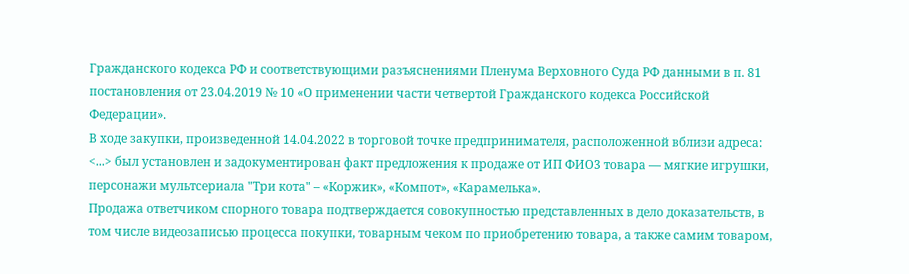Гражданского кодекса РФ и соответствующими разъяснениями Пленума Верховного Суда РФ данными в п. 81 постановления от 23.04.2019 № 10 «О применении части четвертой Гражданского кодекса Российской Федерации».
В ходе закупки, произведенной 14.04.2022 в торговой точке предпринимателя, расположенной вблизи адреса: <...> был установлен и задокументирован факт предложения к продаже от ИП ФИО3 товара — мягкие игрушки, персонажи мультсериала "Три кота" – «Коржик», «Компот», «Карамелька».
Продажа ответчиком спорного товара подтверждается совокупностью представленных в дело доказательств, в том числе видеозаписью процесса покупки, товарным чеком по приобретению товара, а также самим товаром,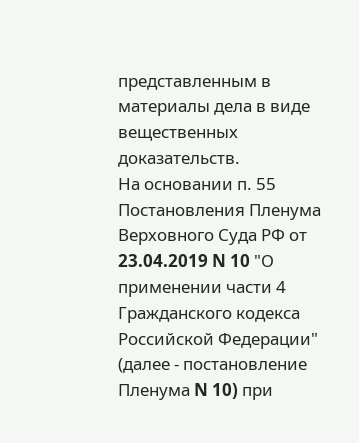представленным в материалы дела в виде вещественных доказательств.
На основании п. 55 Постановления Пленума Верховного Суда РФ от 23.04.2019 N 10 "О применении части 4 Гражданского кодекса Российской Федерации" (далее - постановление Пленума N 10) при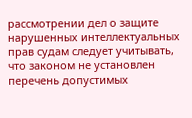рассмотрении дел о защите нарушенных интеллектуальных прав судам следует учитывать, что законом не установлен перечень допустимых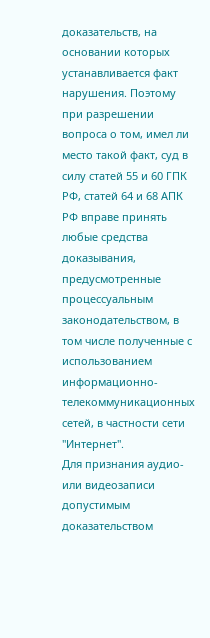доказательств, на основании которых устанавливается факт нарушения. Поэтому при разрешении вопроса о том, имел ли место такой факт, суд в силу статей 55 и 60 ГПК РФ, статей 64 и 68 АПК РФ вправе принять любые средства доказывания, предусмотренные процессуальным законодательством, в том числе полученные с использованием информационно-телекоммуникационных сетей, в частности сети "Интернет".
Для признания аудио- или видеозаписи допустимым доказательством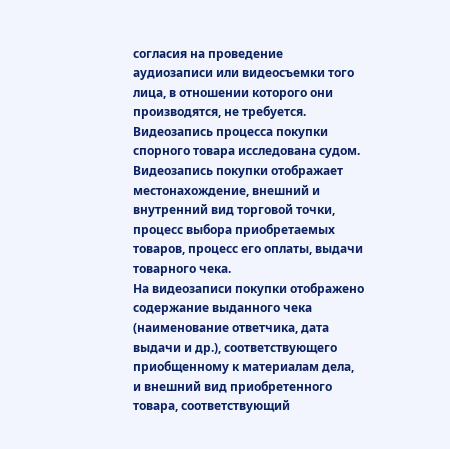согласия на проведение аудиозаписи или видеосъемки того лица, в отношении которого они производятся, не требуется.
Видеозапись процесса покупки спорного товара исследована судом.
Видеозапись покупки отображает местонахождение, внешний и внутренний вид торговой точки, процесс выбора приобретаемых товаров, процесс его оплаты, выдачи товарного чека.
На видеозаписи покупки отображено содержание выданного чека (наименование ответчика, дата выдачи и др.), соответствующего приобщенному к материалам дела, и внешний вид приобретенного товара, соответствующий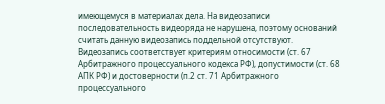имеющемуся в материалах дела. На видеозаписи последовательность видеоряда не нарушена, поэтому оснований считать данную видеозапись поддельной отсутствуют.
Видеозапись соответствует критериям относимости (ст. 67 Арбитражного процессуального кодекса РФ), допустимости (ст. 68 АПК РФ) и достоверности (п.2 ст. 71 Арбитражного процессуального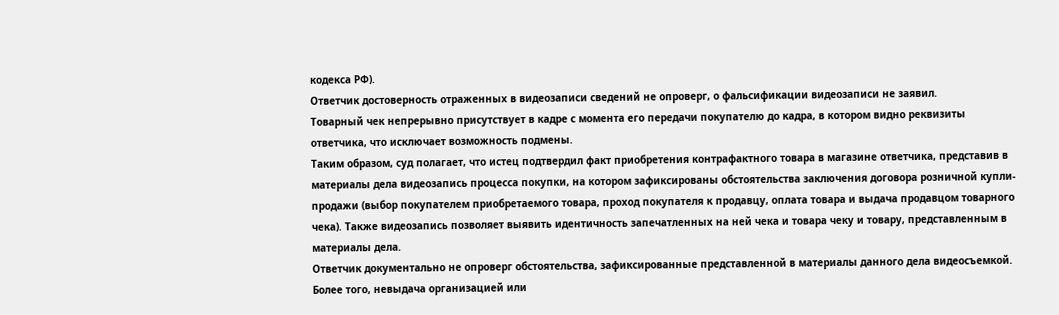кодекса РФ).
Ответчик достоверность отраженных в видеозаписи сведений не опроверг, о фальсификации видеозаписи не заявил.
Товарный чек непрерывно присутствует в кадре с момента его передачи покупателю до кадра, в котором видно реквизиты ответчика, что исключает возможность подмены.
Таким образом, суд полагает, что истец подтвердил факт приобретения контрафактного товара в магазине ответчика, представив в материалы дела видеозапись процесса покупки, на котором зафиксированы обстоятельства заключения договора розничной купли-продажи (выбор покупателем приобретаемого товара, проход покупателя к продавцу, оплата товара и выдача продавцом товарного чека). Также видеозапись позволяет выявить идентичность запечатленных на ней чека и товара чеку и товару, представленным в материалы дела.
Ответчик документально не опроверг обстоятельства, зафиксированные представленной в материалы данного дела видеосъемкой.
Более того, невыдача организацией или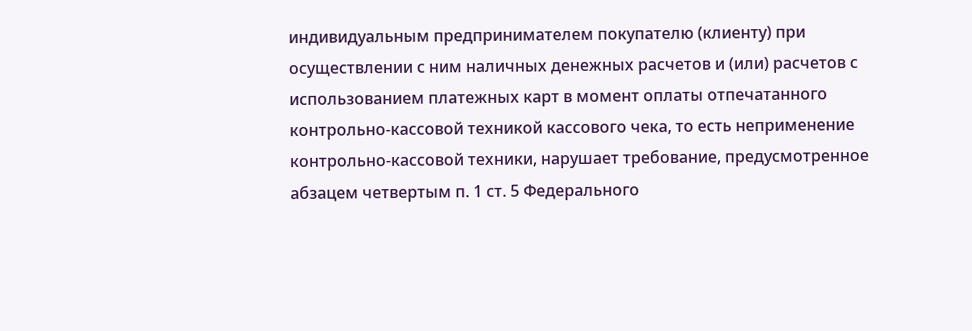индивидуальным предпринимателем покупателю (клиенту) при осуществлении с ним наличных денежных расчетов и (или) расчетов с использованием платежных карт в момент оплаты отпечатанного контрольно-кассовой техникой кассового чека, то есть неприменение контрольно-кассовой техники, нарушает требование, предусмотренное абзацем четвертым п. 1 ст. 5 Федерального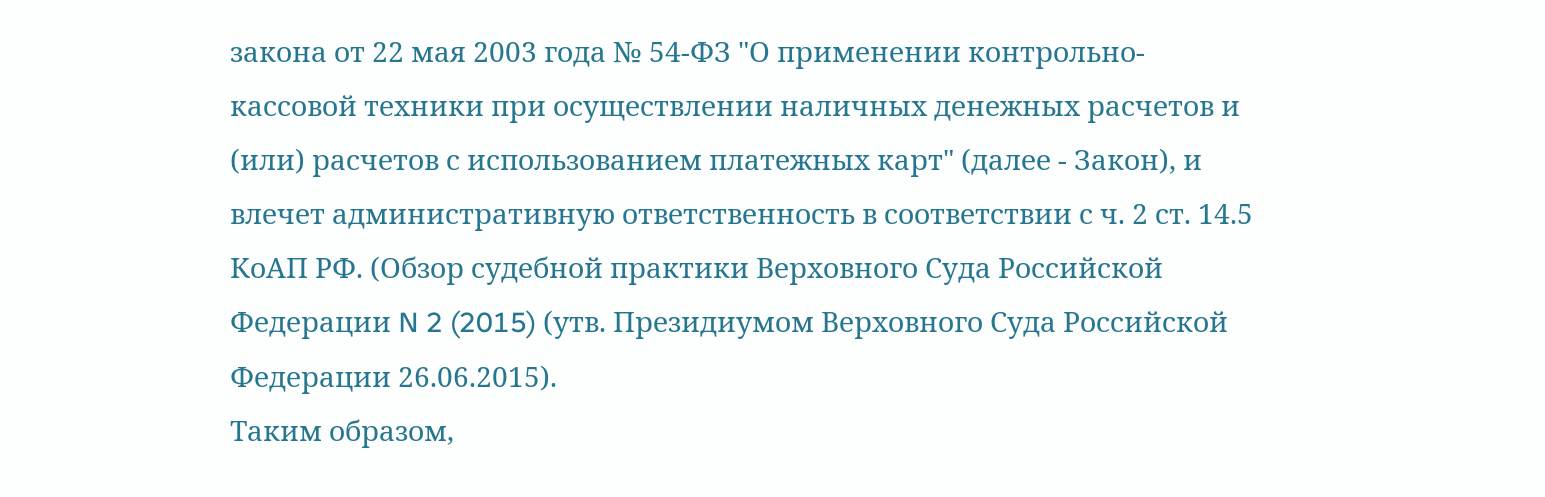закона от 22 мая 2003 года № 54-ФЗ "О применении контрольно-кассовой техники при осуществлении наличных денежных расчетов и (или) расчетов с использованием платежных карт" (далее - Закон), и влечет административную ответственность в соответствии с ч. 2 ст. 14.5 КоАП РФ. (Обзор судебной практики Верховного Суда Российской Федерации N 2 (2015) (утв. Президиумом Верховного Суда Российской Федерации 26.06.2015).
Таким образом,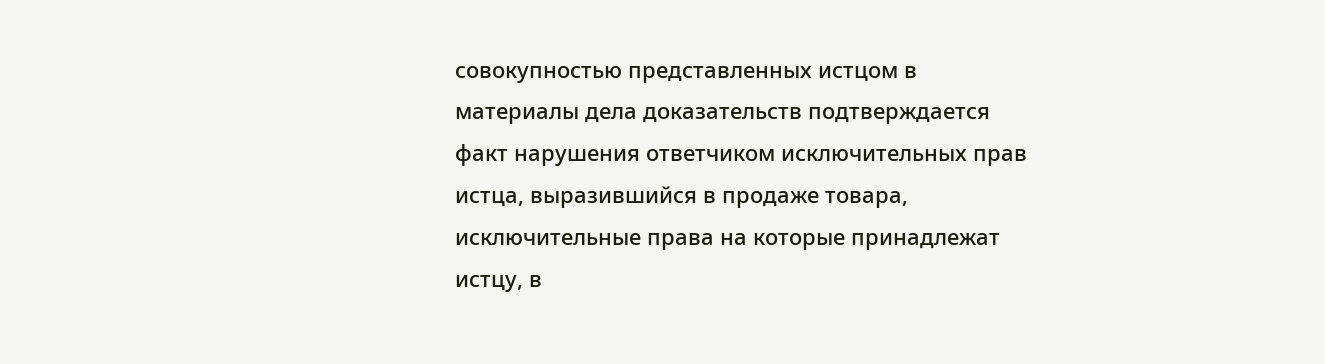совокупностью представленных истцом в материалы дела доказательств подтверждается факт нарушения ответчиком исключительных прав истца, выразившийся в продаже товара, исключительные права на которые принадлежат истцу, в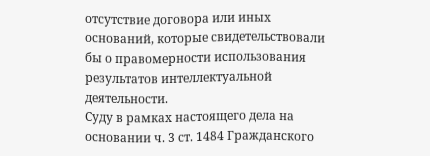отсутствие договора или иных оснований, которые свидетельствовали бы о правомерности использования результатов интеллектуальной деятельности.
Суду в рамках настоящего дела на основании ч. 3 ст. 1484 Гражданского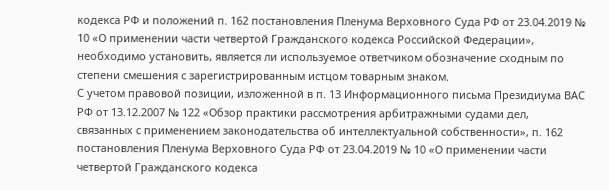кодекса РФ и положений п. 162 постановления Пленума Верховного Суда РФ от 23.04.2019 № 10 «О применении части четвертой Гражданского кодекса Российской Федерации», необходимо установить, является ли используемое ответчиком обозначение сходным по степени смешения с зарегистрированным истцом товарным знаком.
С учетом правовой позиции, изложенной в п. 13 Информационного письма Президиума ВАС РФ от 13.12.2007 № 122 «Обзор практики рассмотрения арбитражными судами дел, связанных с применением законодательства об интеллектуальной собственности», п. 162 постановления Пленума Верховного Суда РФ от 23.04.2019 № 10 «О применении части четвертой Гражданского кодекса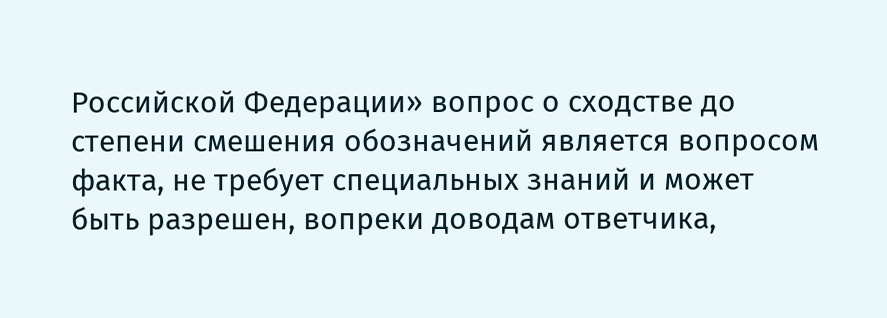Российской Федерации» вопрос о сходстве до степени смешения обозначений является вопросом факта, не требует специальных знаний и может быть разрешен, вопреки доводам ответчика,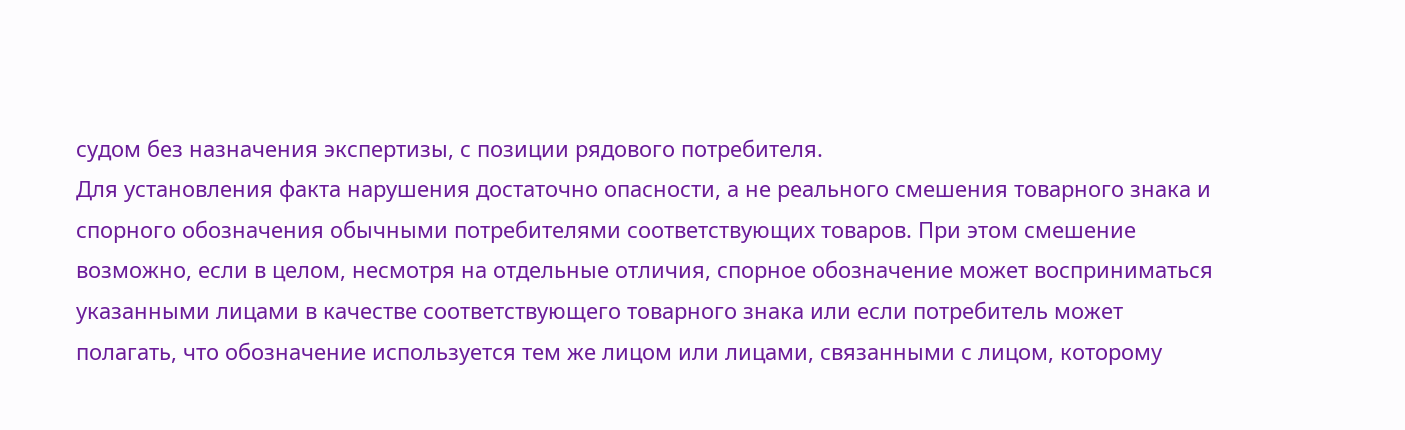судом без назначения экспертизы, с позиции рядового потребителя.
Для установления факта нарушения достаточно опасности, а не реального смешения товарного знака и спорного обозначения обычными потребителями соответствующих товаров. При этом смешение возможно, если в целом, несмотря на отдельные отличия, спорное обозначение может восприниматься указанными лицами в качестве соответствующего товарного знака или если потребитель может полагать, что обозначение используется тем же лицом или лицами, связанными с лицом, которому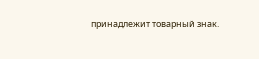принадлежит товарный знак.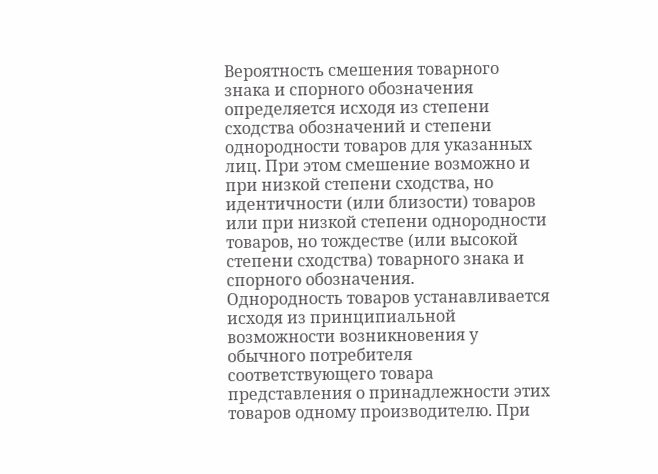Вероятность смешения товарного знака и спорного обозначения определяется исходя из степени сходства обозначений и степени однородности товаров для указанных лиц. При этом смешение возможно и при низкой степени сходства, но идентичности (или близости) товаров или при низкой степени однородности товаров, но тождестве (или высокой степени сходства) товарного знака и спорного обозначения.
Однородность товаров устанавливается исходя из принципиальной возможности возникновения у обычного потребителя соответствующего товара представления о принадлежности этих товаров одному производителю. При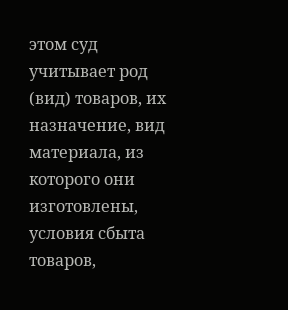этом суд учитывает род (вид) товаров, их назначение, вид материала, из которого они изготовлены, условия сбыта товаров,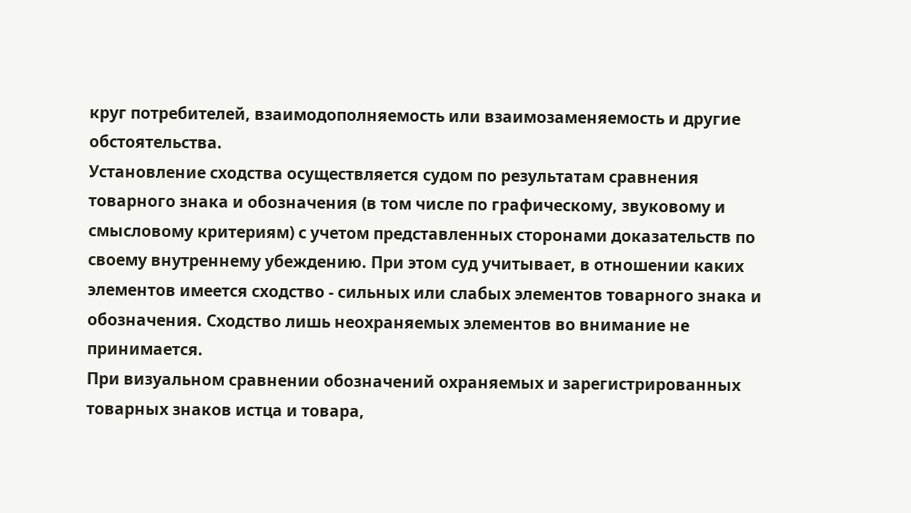круг потребителей, взаимодополняемость или взаимозаменяемость и другие обстоятельства.
Установление сходства осуществляется судом по результатам сравнения товарного знака и обозначения (в том числе по графическому, звуковому и смысловому критериям) с учетом представленных сторонами доказательств по своему внутреннему убеждению. При этом суд учитывает, в отношении каких элементов имеется сходство - сильных или слабых элементов товарного знака и обозначения. Сходство лишь неохраняемых элементов во внимание не принимается.
При визуальном сравнении обозначений охраняемых и зарегистрированных товарных знаков истца и товара,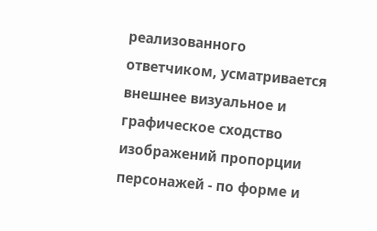реализованного ответчиком, усматривается внешнее визуальное и графическое сходство изображений пропорции персонажей - по форме и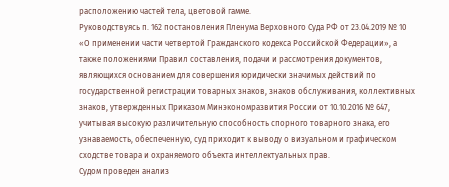расположению частей тела, цветовой гамме.
Руководствуясь п. 162 постановления Пленума Верховного Суда РФ от 23.04.2019 № 10 «О применении части четвертой Гражданского кодекса Российской Федерации», а также положениями Правил составления, подачи и рассмотрения документов, являющихся основанием для совершения юридически значимых действий по государственной регистрации товарных знаков, знаков обслуживания, коллективных знаков, утвержденных Приказом Минэкономразвития России от 10.10.2016 № 647, учитывая высокую различительную способность спорного товарного знака, его узнаваемость, обеспеченную, суд приходит к выводу о визуальном и графическом сходстве товара и охраняемого объекта интеллектуальных прав.
Судом проведен анализ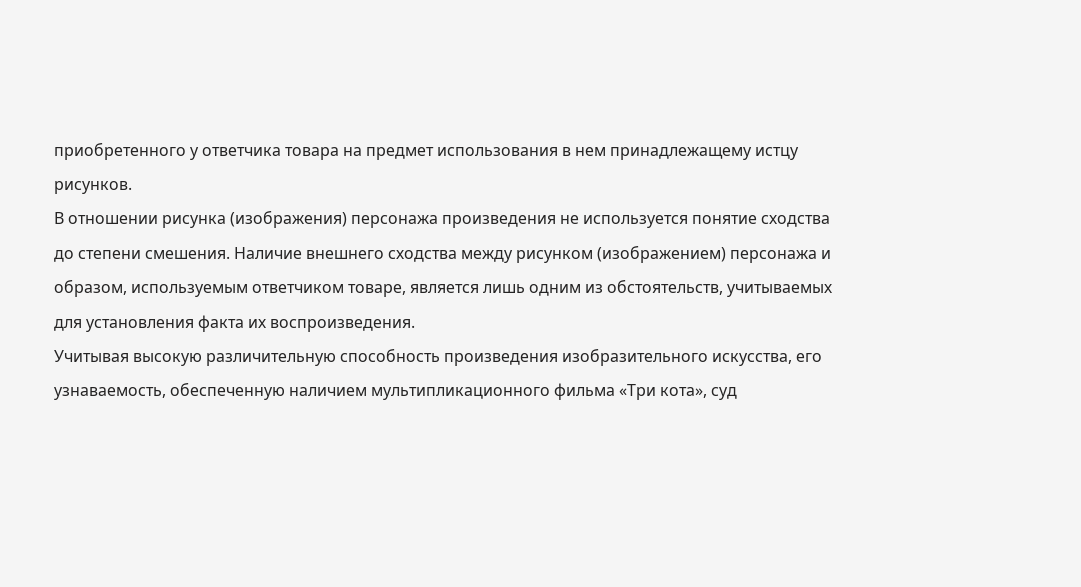приобретенного у ответчика товара на предмет использования в нем принадлежащему истцу рисунков.
В отношении рисунка (изображения) персонажа произведения не используется понятие сходства до степени смешения. Наличие внешнего сходства между рисунком (изображением) персонажа и образом, используемым ответчиком товаре, является лишь одним из обстоятельств, учитываемых для установления факта их воспроизведения.
Учитывая высокую различительную способность произведения изобразительного искусства, его узнаваемость, обеспеченную наличием мультипликационного фильма «Три кота», суд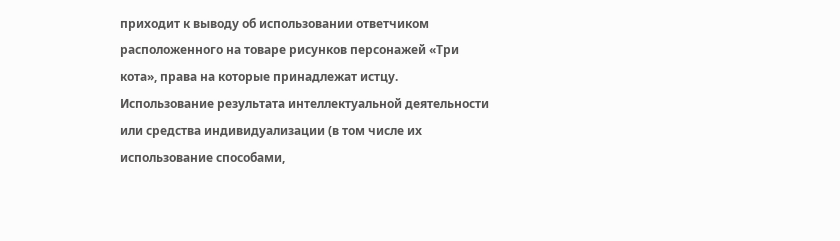приходит к выводу об использовании ответчиком расположенного на товаре рисунков персонажей «Три кота», права на которые принадлежат истцу.
Использование результата интеллектуальной деятельности или средства индивидуализации (в том числе их использование способами,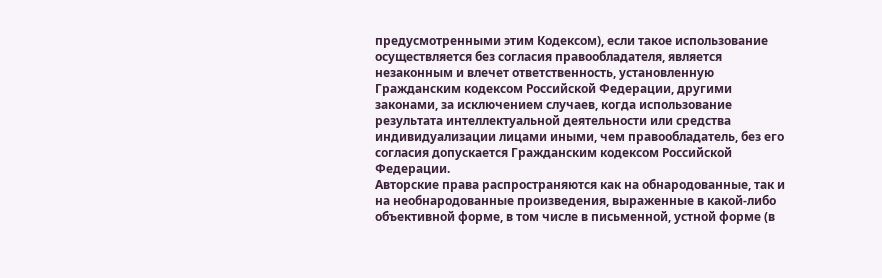предусмотренными этим Кодексом), если такое использование осуществляется без согласия правообладателя, является незаконным и влечет ответственность, установленную Гражданским кодексом Российской Федерации, другими законами, за исключением случаев, когда использование результата интеллектуальной деятельности или средства индивидуализации лицами иными, чем правообладатель, без его согласия допускается Гражданским кодексом Российской Федерации.
Авторские права распространяются как на обнародованные, так и на необнародованные произведения, выраженные в какой-либо объективной форме, в том числе в письменной, устной форме (в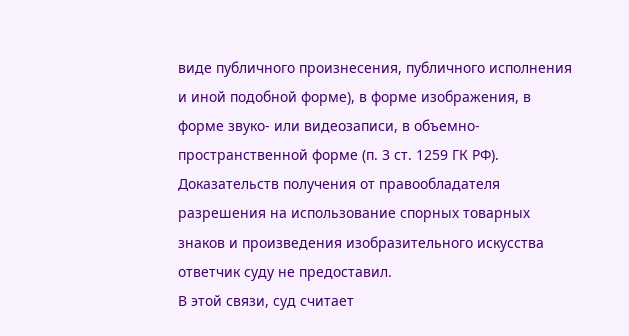виде публичного произнесения, публичного исполнения и иной подобной форме), в форме изображения, в форме звуко- или видеозаписи, в объемно-пространственной форме (п. 3 ст. 1259 ГК РФ).
Доказательств получения от правообладателя разрешения на использование спорных товарных знаков и произведения изобразительного искусства ответчик суду не предоставил.
В этой связи, суд считает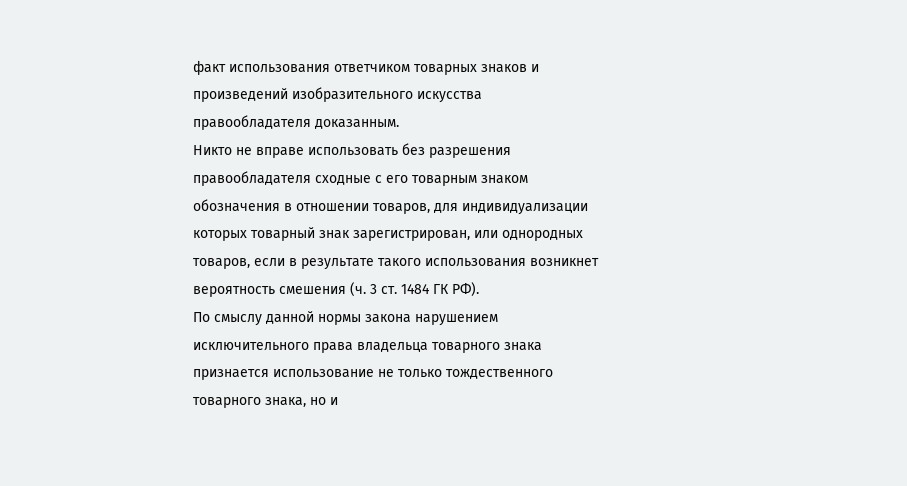факт использования ответчиком товарных знаков и произведений изобразительного искусства правообладателя доказанным.
Никто не вправе использовать без разрешения правообладателя сходные с его товарным знаком обозначения в отношении товаров, для индивидуализации которых товарный знак зарегистрирован, или однородных товаров, если в результате такого использования возникнет вероятность смешения (ч. 3 ст. 1484 ГК РФ).
По смыслу данной нормы закона нарушением исключительного права владельца товарного знака признается использование не только тождественного товарного знака, но и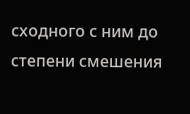сходного с ним до степени смешения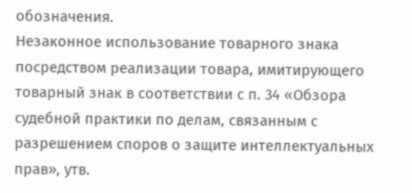обозначения.
Незаконное использование товарного знака посредством реализации товара, имитирующего товарный знак в соответствии с п. 34 «Обзора судебной практики по делам, связанным с разрешением споров о защите интеллектуальных прав», утв.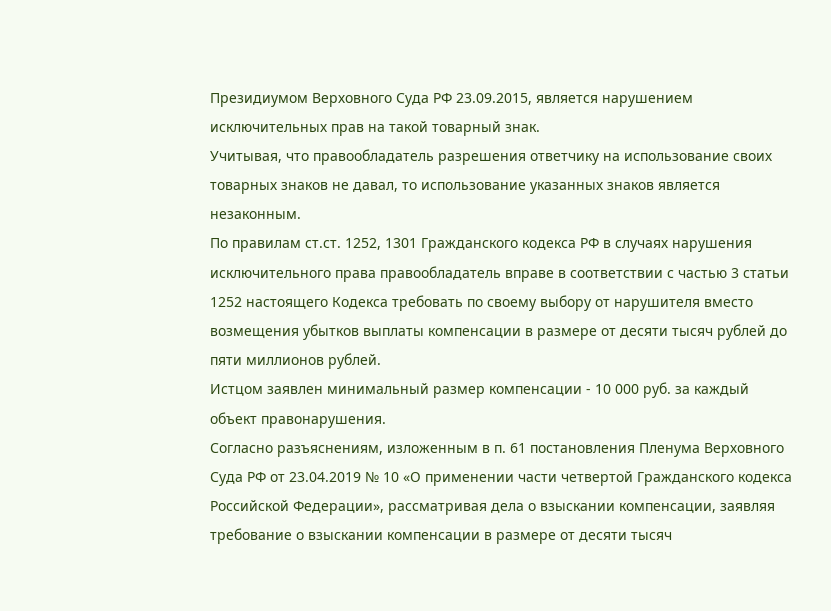Президиумом Верховного Суда РФ 23.09.2015, является нарушением исключительных прав на такой товарный знак.
Учитывая, что правообладатель разрешения ответчику на использование своих товарных знаков не давал, то использование указанных знаков является незаконным.
По правилам ст.ст. 1252, 1301 Гражданского кодекса РФ в случаях нарушения исключительного права правообладатель вправе в соответствии с частью 3 статьи 1252 настоящего Кодекса требовать по своему выбору от нарушителя вместо возмещения убытков выплаты компенсации в размере от десяти тысяч рублей до пяти миллионов рублей.
Истцом заявлен минимальный размер компенсации - 10 000 руб. за каждый объект правонарушения.
Согласно разъяснениям, изложенным в п. 61 постановления Пленума Верховного Суда РФ от 23.04.2019 № 10 «О применении части четвертой Гражданского кодекса Российской Федерации», рассматривая дела о взыскании компенсации, заявляя требование о взыскании компенсации в размере от десяти тысяч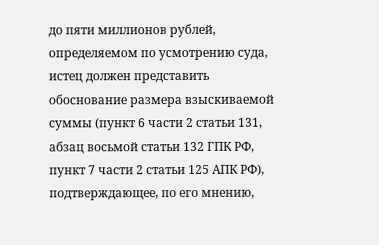до пяти миллионов рублей, определяемом по усмотрению суда, истец должен представить обоснование размера взыскиваемой суммы (пункт 6 части 2 статьи 131, абзац восьмой статьи 132 ГПК РФ, пункт 7 части 2 статьи 125 АПК РФ), подтверждающее, по его мнению,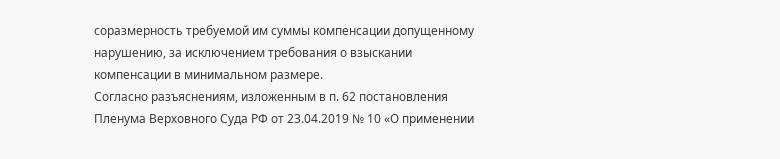соразмерность требуемой им суммы компенсации допущенному нарушению, за исключением требования о взыскании компенсации в минимальном размере.
Согласно разъяснениям, изложенным в п. 62 постановления Пленума Верховного Суда РФ от 23.04.2019 № 10 «О применении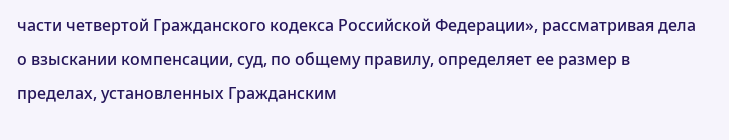части четвертой Гражданского кодекса Российской Федерации», рассматривая дела о взыскании компенсации, суд, по общему правилу, определяет ее размер в пределах, установленных Гражданским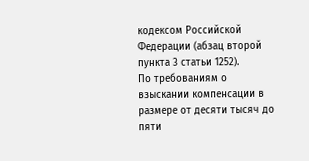кодексом Российской Федерации (абзац второй пункта 3 статьи 1252).
По требованиям о взыскании компенсации в размере от десяти тысяч до пяти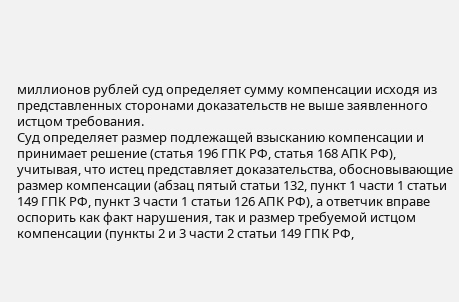миллионов рублей суд определяет сумму компенсации исходя из представленных сторонами доказательств не выше заявленного истцом требования.
Суд определяет размер подлежащей взысканию компенсации и принимает решение (статья 196 ГПК РФ, статья 168 АПК РФ), учитывая, что истец представляет доказательства, обосновывающие размер компенсации (абзац пятый статьи 132, пункт 1 части 1 статьи 149 ГПК РФ, пункт 3 части 1 статьи 126 АПК РФ), а ответчик вправе оспорить как факт нарушения, так и размер требуемой истцом компенсации (пункты 2 и 3 части 2 статьи 149 ГПК РФ,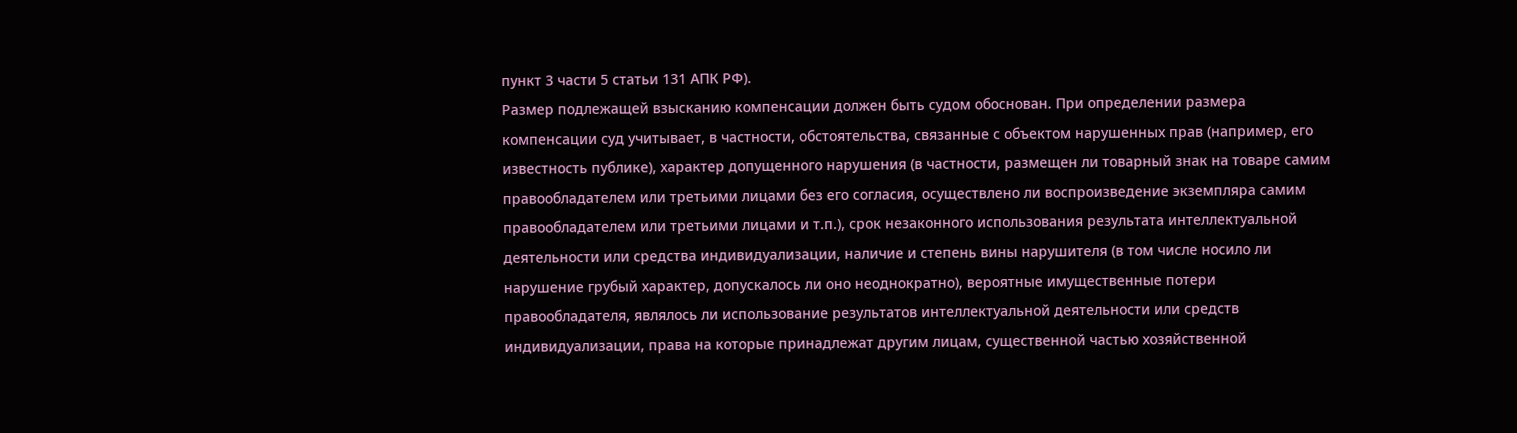пункт 3 части 5 статьи 131 АПК РФ).
Размер подлежащей взысканию компенсации должен быть судом обоснован. При определении размера компенсации суд учитывает, в частности, обстоятельства, связанные с объектом нарушенных прав (например, его известность публике), характер допущенного нарушения (в частности, размещен ли товарный знак на товаре самим правообладателем или третьими лицами без его согласия, осуществлено ли воспроизведение экземпляра самим правообладателем или третьими лицами и т.п.), срок незаконного использования результата интеллектуальной деятельности или средства индивидуализации, наличие и степень вины нарушителя (в том числе носило ли нарушение грубый характер, допускалось ли оно неоднократно), вероятные имущественные потери правообладателя, являлось ли использование результатов интеллектуальной деятельности или средств индивидуализации, права на которые принадлежат другим лицам, существенной частью хозяйственной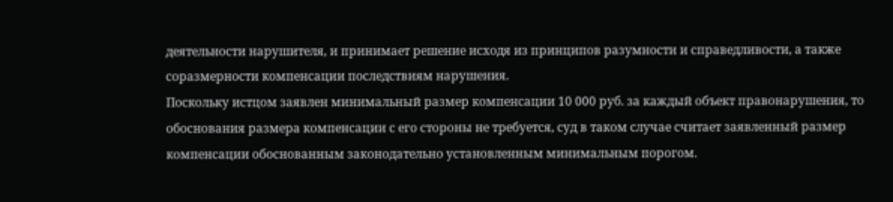деятельности нарушителя, и принимает решение исходя из принципов разумности и справедливости, а также соразмерности компенсации последствиям нарушения.
Поскольку истцом заявлен минимальный размер компенсации 10 000 руб. за каждый объект правонарушения, то обоснования размера компенсации с его стороны не требуется, суд в таком случае считает заявленный размер компенсации обоснованным законодательно установленным минимальным порогом.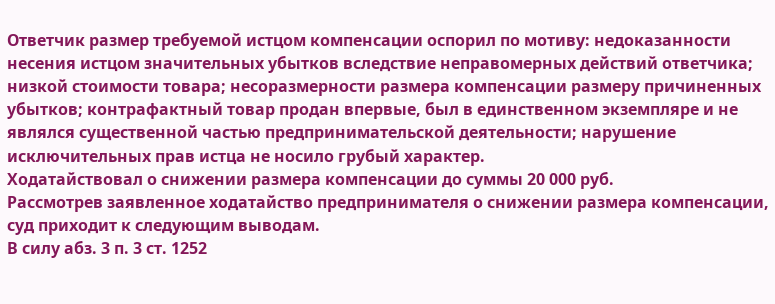Ответчик размер требуемой истцом компенсации оспорил по мотиву: недоказанности несения истцом значительных убытков вследствие неправомерных действий ответчика; низкой стоимости товара; несоразмерности размера компенсации размеру причиненных убытков; контрафактный товар продан впервые, был в единственном экземпляре и не являлся существенной частью предпринимательской деятельности; нарушение исключительных прав истца не носило грубый характер.
Ходатайствовал о снижении размера компенсации до суммы 20 000 руб.
Рассмотрев заявленное ходатайство предпринимателя о снижении размера компенсации, суд приходит к следующим выводам.
В силу абз. 3 п. 3 ст. 1252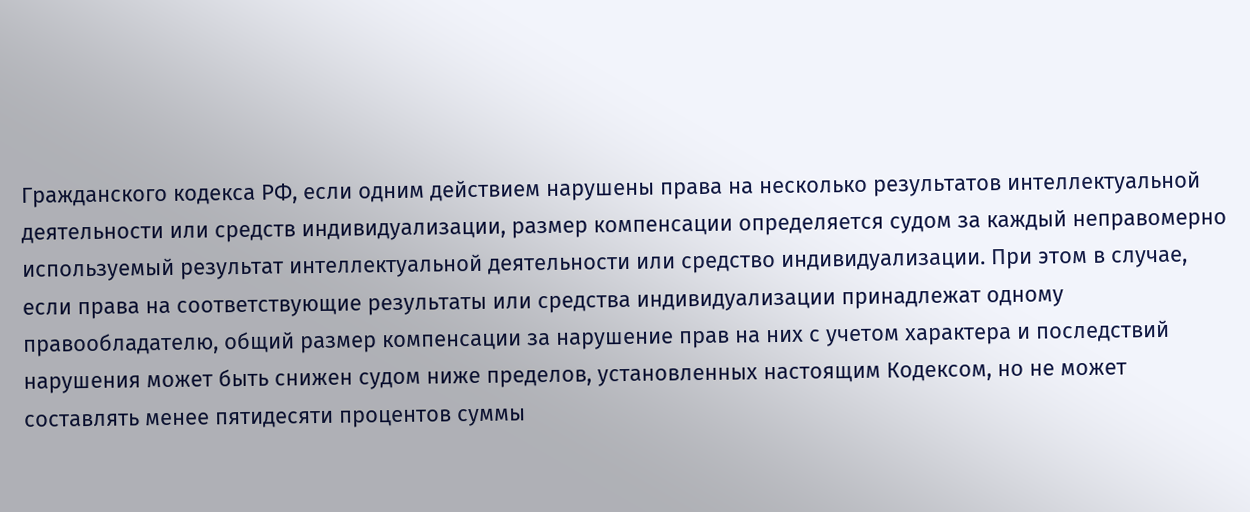Гражданского кодекса РФ, если одним действием нарушены права на несколько результатов интеллектуальной деятельности или средств индивидуализации, размер компенсации определяется судом за каждый неправомерно используемый результат интеллектуальной деятельности или средство индивидуализации. При этом в случае, если права на соответствующие результаты или средства индивидуализации принадлежат одному правообладателю, общий размер компенсации за нарушение прав на них с учетом характера и последствий нарушения может быть снижен судом ниже пределов, установленных настоящим Кодексом, но не может составлять менее пятидесяти процентов суммы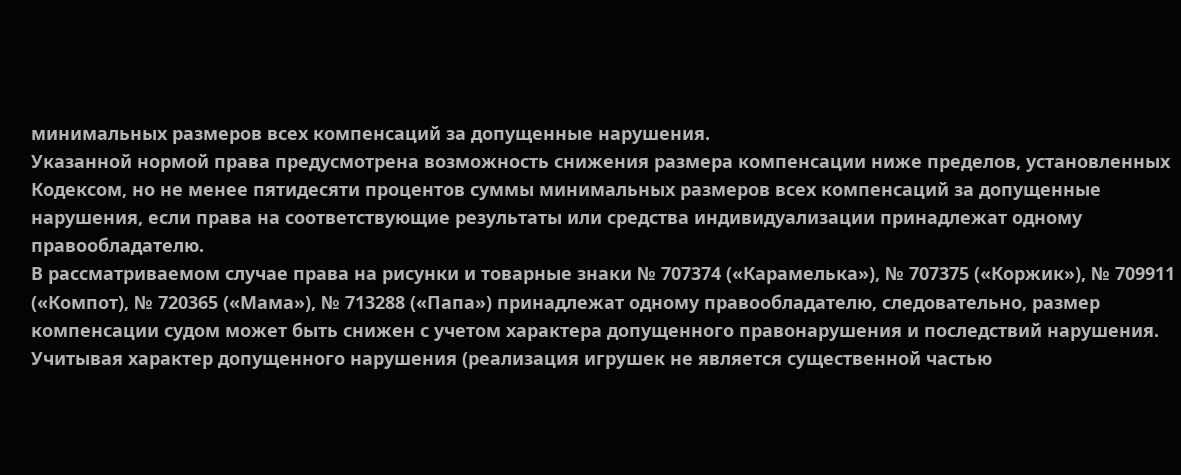минимальных размеров всех компенсаций за допущенные нарушения.
Указанной нормой права предусмотрена возможность снижения размера компенсации ниже пределов, установленных Кодексом, но не менее пятидесяти процентов суммы минимальных размеров всех компенсаций за допущенные нарушения, если права на соответствующие результаты или средства индивидуализации принадлежат одному правообладателю.
В рассматриваемом случае права на рисунки и товарные знаки № 707374 («Карамелька»), № 707375 («Коржик»), № 709911 («Компот), № 720365 («Мама»), № 713288 («Папа») принадлежат одному правообладателю, следовательно, размер компенсации судом может быть снижен с учетом характера допущенного правонарушения и последствий нарушения.
Учитывая характер допущенного нарушения (реализация игрушек не является существенной частью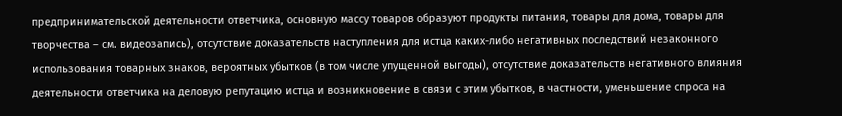предпринимательской деятельности ответчика, основную массу товаров образуют продукты питания, товары для дома, товары для творчества – см. видеозапись), отсутствие доказательств наступления для истца каких-либо негативных последствий незаконного использования товарных знаков, вероятных убытков (в том числе упущенной выгоды), отсутствие доказательств негативного влияния деятельности ответчика на деловую репутацию истца и возникновение в связи с этим убытков, в частности, уменьшение спроса на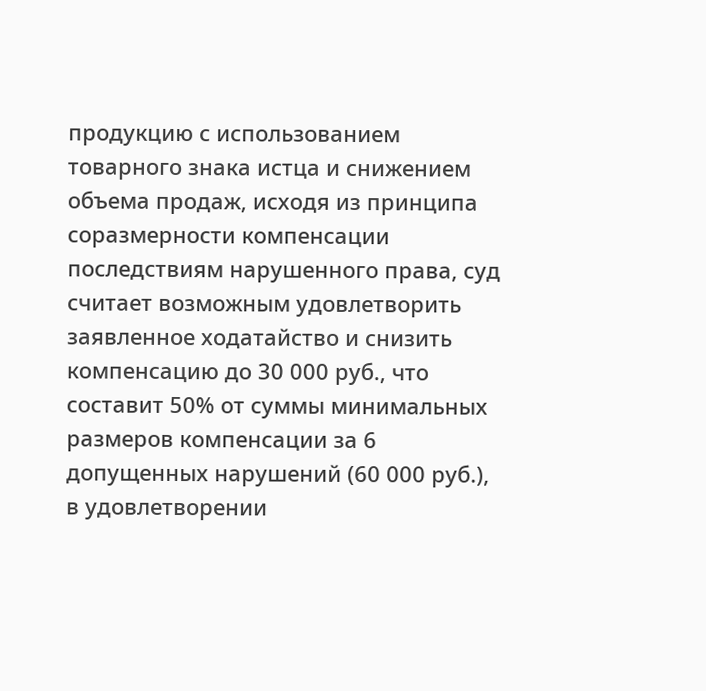продукцию с использованием товарного знака истца и снижением объема продаж, исходя из принципа соразмерности компенсации последствиям нарушенного права, суд считает возможным удовлетворить заявленное ходатайство и снизить компенсацию до 30 000 руб., что составит 50% от суммы минимальных размеров компенсации за 6 допущенных нарушений (60 000 руб.), в удовлетворении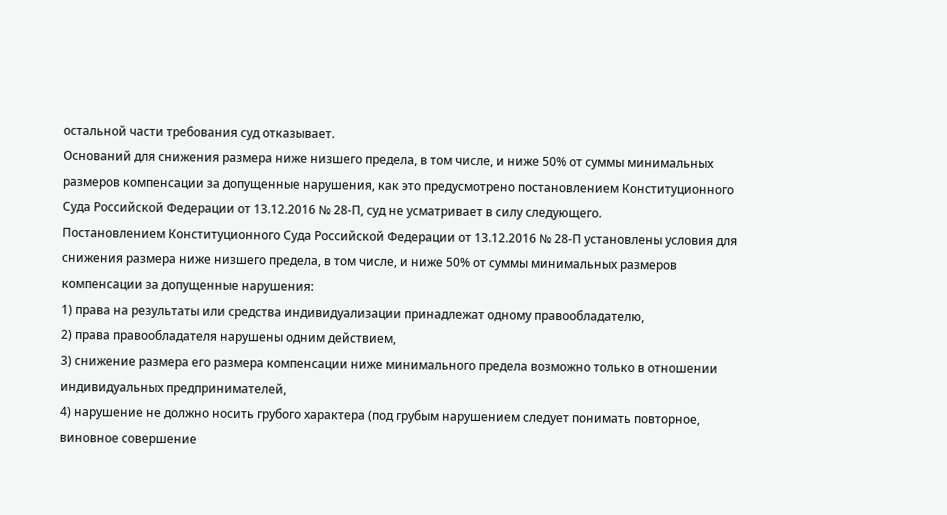остальной части требования суд отказывает.
Оснований для снижения размера ниже низшего предела, в том числе, и ниже 50% от суммы минимальных размеров компенсации за допущенные нарушения, как это предусмотрено постановлением Конституционного Суда Российской Федерации от 13.12.2016 № 28-П, суд не усматривает в силу следующего.
Постановлением Конституционного Суда Российской Федерации от 13.12.2016 № 28-П установлены условия для снижения размера ниже низшего предела, в том числе, и ниже 50% от суммы минимальных размеров компенсации за допущенные нарушения:
1) права на результаты или средства индивидуализации принадлежат одному правообладателю,
2) права правообладателя нарушены одним действием,
3) снижение размера его размера компенсации ниже минимального предела возможно только в отношении индивидуальных предпринимателей,
4) нарушение не должно носить грубого характера (под грубым нарушением следует понимать повторное, виновное совершение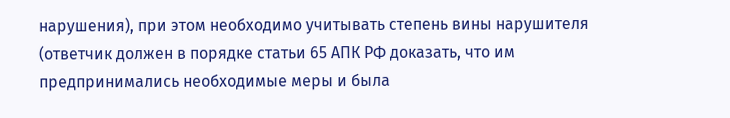нарушения), при этом необходимо учитывать степень вины нарушителя (ответчик должен в порядке статьи 65 АПК РФ доказать, что им предпринимались необходимые меры и была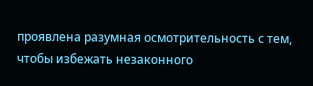проявлена разумная осмотрительность с тем, чтобы избежать незаконного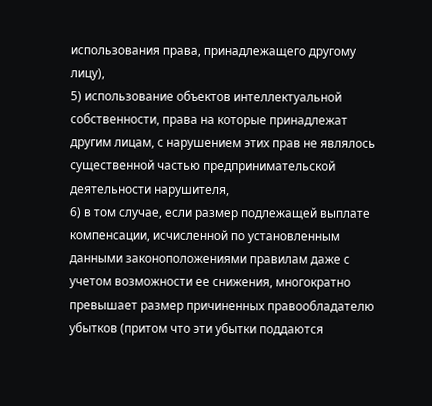использования права, принадлежащего другому лицу),
5) использование объектов интеллектуальной собственности, права на которые принадлежат другим лицам, с нарушением этих прав не являлось существенной частью предпринимательской деятельности нарушителя,
6) в том случае, если размер подлежащей выплате компенсации, исчисленной по установленным данными законоположениями правилам даже с учетом возможности ее снижения, многократно превышает размер причиненных правообладателю убытков (притом что эти убытки поддаются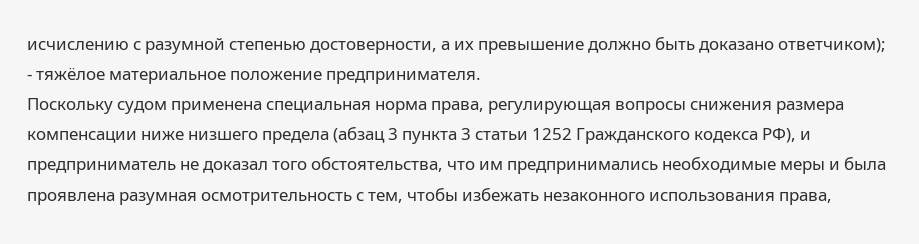исчислению с разумной степенью достоверности, а их превышение должно быть доказано ответчиком);
- тяжёлое материальное положение предпринимателя.
Поскольку судом применена специальная норма права, регулирующая вопросы снижения размера компенсации ниже низшего предела (абзац 3 пункта 3 статьи 1252 Гражданского кодекса РФ), и предприниматель не доказал того обстоятельства, что им предпринимались необходимые меры и была проявлена разумная осмотрительность с тем, чтобы избежать незаконного использования права,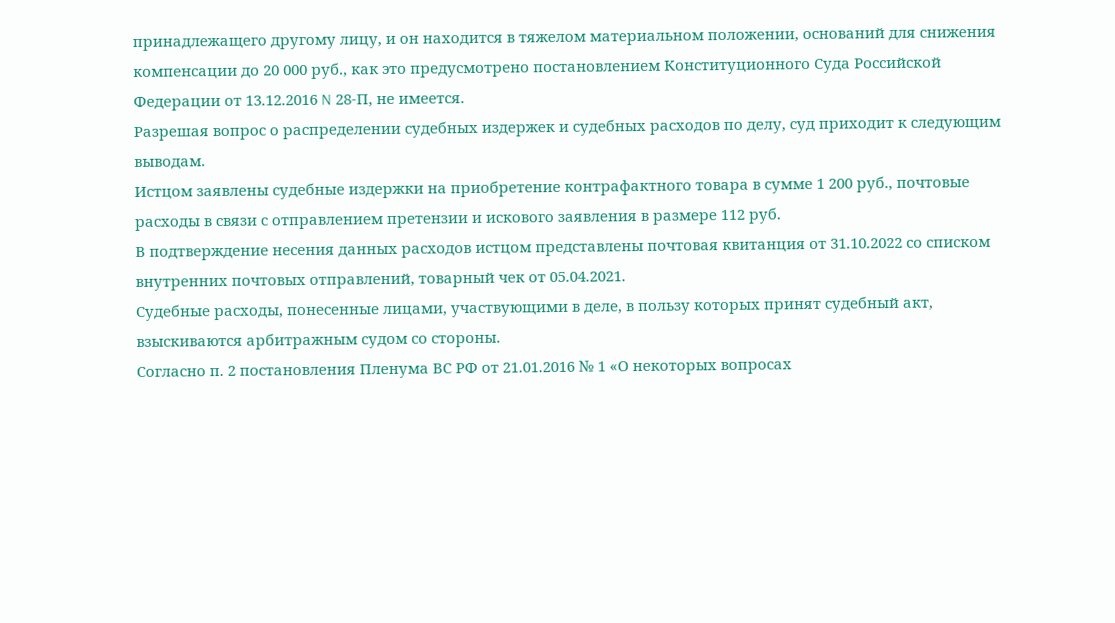принадлежащего другому лицу, и он находится в тяжелом материальном положении, оснований для снижения компенсации до 20 000 руб., как это предусмотрено постановлением Конституционного Суда Российской Федерации от 13.12.2016 N 28-П, не имеется.
Разрешая вопрос о распределении судебных издержек и судебных расходов по делу, суд приходит к следующим выводам.
Истцом заявлены судебные издержки на приобретение контрафактного товара в сумме 1 200 руб., почтовые расходы в связи с отправлением претензии и искового заявления в размере 112 руб.
В подтверждение несения данных расходов истцом представлены почтовая квитанция от 31.10.2022 со списком внутренних почтовых отправлений, товарный чек от 05.04.2021.
Судебные расходы, понесенные лицами, участвующими в деле, в пользу которых принят судебный акт, взыскиваются арбитражным судом со стороны.
Согласно п. 2 постановления Пленума ВС РФ от 21.01.2016 № 1 «О некоторых вопросах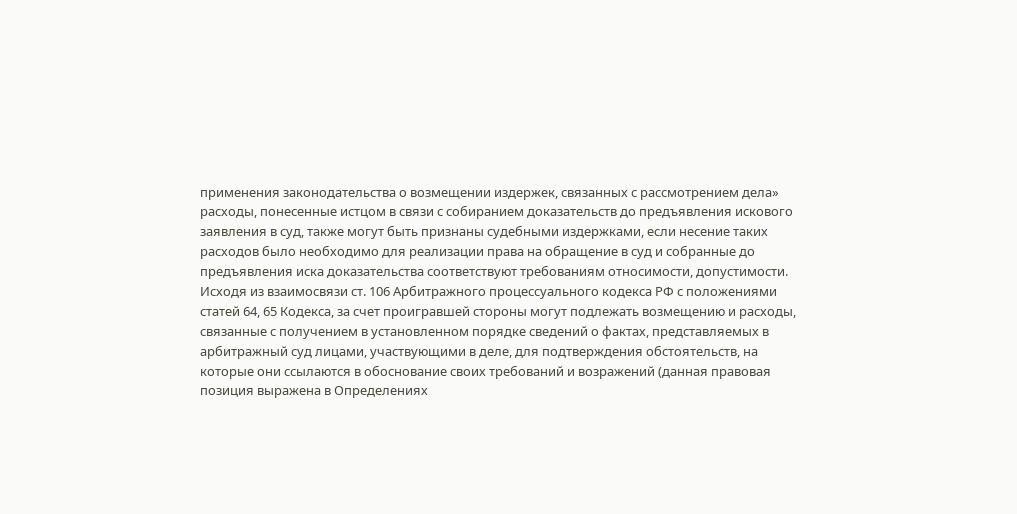применения законодательства о возмещении издержек, связанных с рассмотрением дела» расходы, понесенные истцом в связи с собиранием доказательств до предъявления искового заявления в суд, также могут быть признаны судебными издержками, если несение таких расходов было необходимо для реализации права на обращение в суд и собранные до предъявления иска доказательства соответствуют требованиям относимости, допустимости.
Исходя из взаимосвязи ст. 106 Арбитражного процессуального кодекса РФ с положениями статей 64, 65 Кодекса, за счет проигравшей стороны могут подлежать возмещению и расходы, связанные с получением в установленном порядке сведений о фактах, представляемых в арбитражный суд лицами, участвующими в деле, для подтверждения обстоятельств, на которые они ссылаются в обоснование своих требований и возражений (данная правовая позиция выражена в Определениях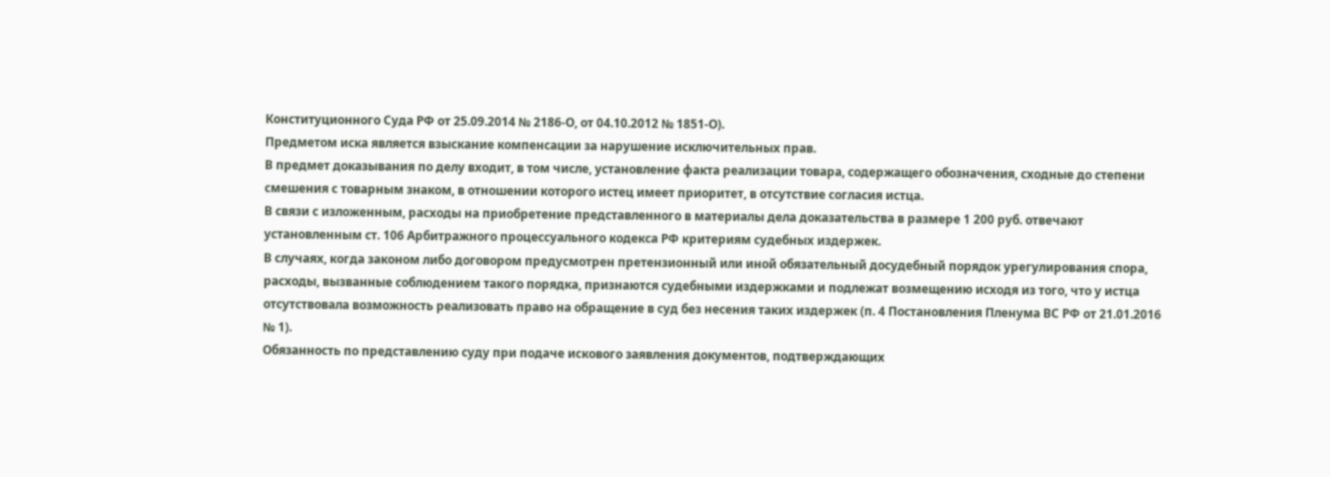Конституционного Суда РФ от 25.09.2014 № 2186-О, от 04.10.2012 № 1851-О).
Предметом иска является взыскание компенсации за нарушение исключительных прав.
В предмет доказывания по делу входит, в том числе, установление факта реализации товара, содержащего обозначения, сходные до степени смешения с товарным знаком, в отношении которого истец имеет приоритет, в отсутствие согласия истца.
В связи с изложенным, расходы на приобретение представленного в материалы дела доказательства в размере 1 200 руб. отвечают установленным ст. 106 Арбитражного процессуального кодекса РФ критериям судебных издержек.
В случаях, когда законом либо договором предусмотрен претензионный или иной обязательный досудебный порядок урегулирования спора, расходы, вызванные соблюдением такого порядка, признаются судебными издержками и подлежат возмещению исходя из того, что у истца отсутствовала возможность реализовать право на обращение в суд без несения таких издержек (п. 4 Постановления Пленума ВС РФ от 21.01.2016 № 1).
Обязанность по представлению суду при подаче искового заявления документов, подтверждающих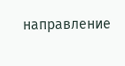направление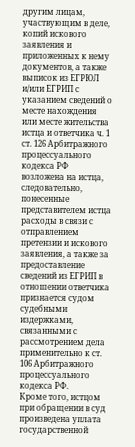другим лицам, участвующим в деле, копий искового заявления и приложенных к нему документов, а также выписок из ЕГРЮЛ и/или ЕГРИП с указанием сведений о месте нахождения или месте жительства истца и ответчика ч. 1 ст. 126 Арбитражного процессуального кодекса РФ возложена на истца, следовательно, понесенные представителем истца расходы в связи с отправлением претензии и искового заявления, а также за предоставление сведений из ЕГРИП в отношении ответчика признается судом судебными издержками, связанными с рассмотрением дела применительно к ст. 106 Арбитражного процессуального кодекса РФ.
Кроме того, истцом при обращении в суд произведена уплата государственной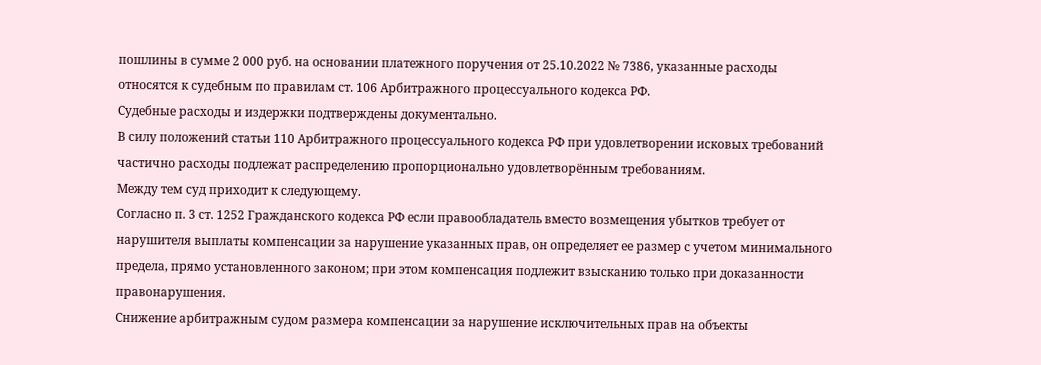пошлины в сумме 2 000 руб. на основании платежного поручения от 25.10.2022 № 7386, указанные расходы относятся к судебным по правилам ст. 106 Арбитражного процессуального кодекса РФ.
Судебные расходы и издержки подтверждены документально.
В силу положений статьи 110 Арбитражного процессуального кодекса РФ при удовлетворении исковых требований частично расходы подлежат распределению пропорционально удовлетворённым требованиям.
Между тем суд приходит к следующему.
Согласно п. 3 ст. 1252 Гражданского кодекса РФ если правообладатель вместо возмещения убытков требует от нарушителя выплаты компенсации за нарушение указанных прав, он определяет ее размер с учетом минимального предела, прямо установленного законом; при этом компенсация подлежит взысканию только при доказанности правонарушения.
Снижение арбитражным судом размера компенсации за нарушение исключительных прав на объекты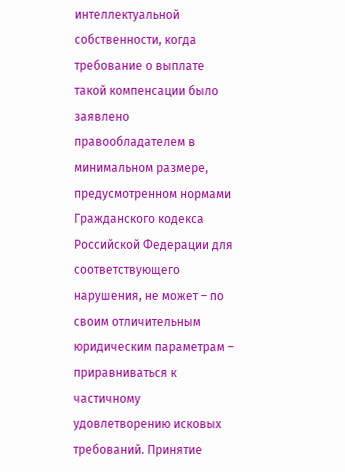интеллектуальной собственности, когда требование о выплате такой компенсации было заявлено правообладателем в минимальном размере, предусмотренном нормами Гражданского кодекса Российской Федерации для соответствующего нарушения, не может – по своим отличительным юридическим параметрам – приравниваться к частичному удовлетворению исковых требований. Принятие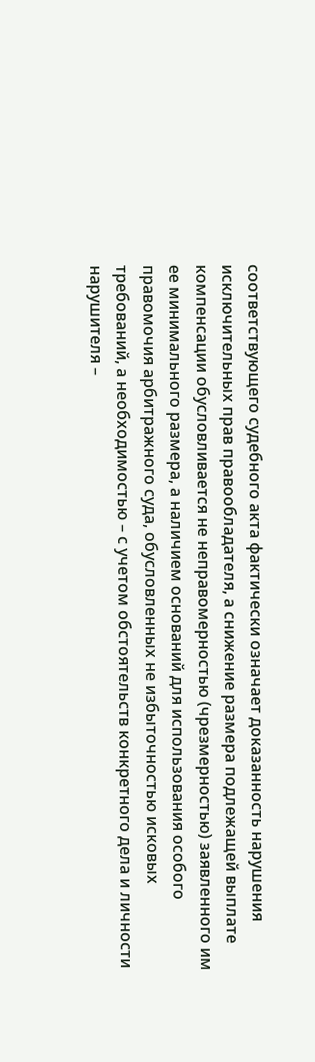соответствующего судебного акта фактически означает доказанность нарушения исключительных прав правообладателя, а снижение размера подлежащей выплате компенсации обусловливается не неправомерностью (чрезмерностью) заявленного им ее минимального размера, а наличием оснований для использования особого правомочия арбитражного суда, обусловленных не избыточностью исковых требований, а необходимостью – с учетом обстоятельств конкретного дела и личности нарушителя –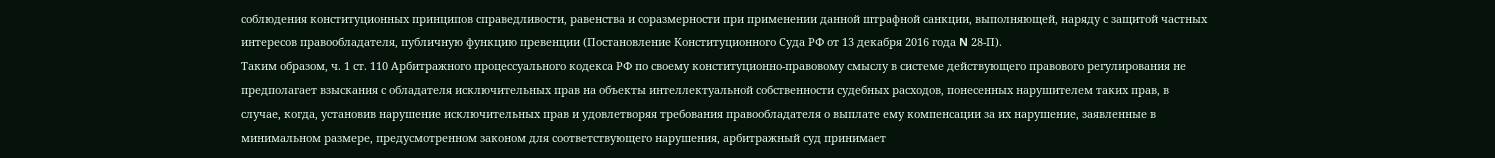соблюдения конституционных принципов справедливости, равенства и соразмерности при применении данной штрафной санкции, выполняющей, наряду с защитой частных интересов правообладателя, публичную функцию превенции (Постановление Конституционного Суда РФ от 13 декабря 2016 года N 28-П).
Таким образом, ч. 1 ст. 110 Арбитражного процессуального кодекса РФ по своему конституционно-правовому смыслу в системе действующего правового регулирования не предполагает взыскания с обладателя исключительных прав на объекты интеллектуальной собственности судебных расходов, понесенных нарушителем таких прав, в случае, когда, установив нарушение исключительных прав и удовлетворяя требования правообладателя о выплате ему компенсации за их нарушение, заявленные в минимальном размере, предусмотренном законом для соответствующего нарушения, арбитражный суд принимает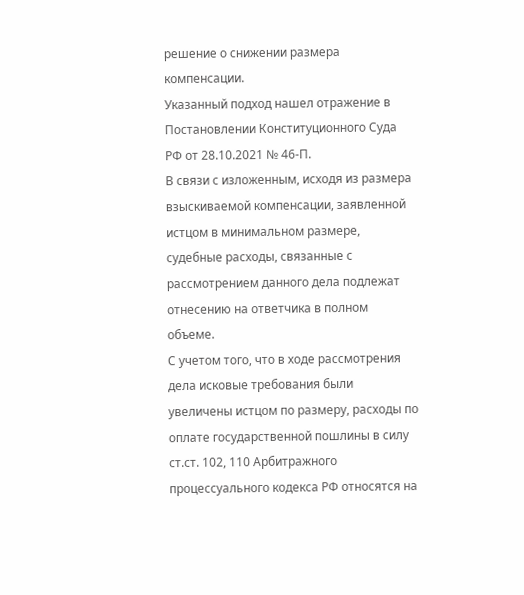решение о снижении размера компенсации.
Указанный подход нашел отражение в Постановлении Конституционного Суда РФ от 28.10.2021 № 46-П.
В связи с изложенным, исходя из размера взыскиваемой компенсации, заявленной истцом в минимальном размере, судебные расходы, связанные с рассмотрением данного дела подлежат отнесению на ответчика в полном объеме.
С учетом того, что в ходе рассмотрения дела исковые требования были увеличены истцом по размеру, расходы по оплате государственной пошлины в силу ст.ст. 102, 110 Арбитражного процессуального кодекса РФ относятся на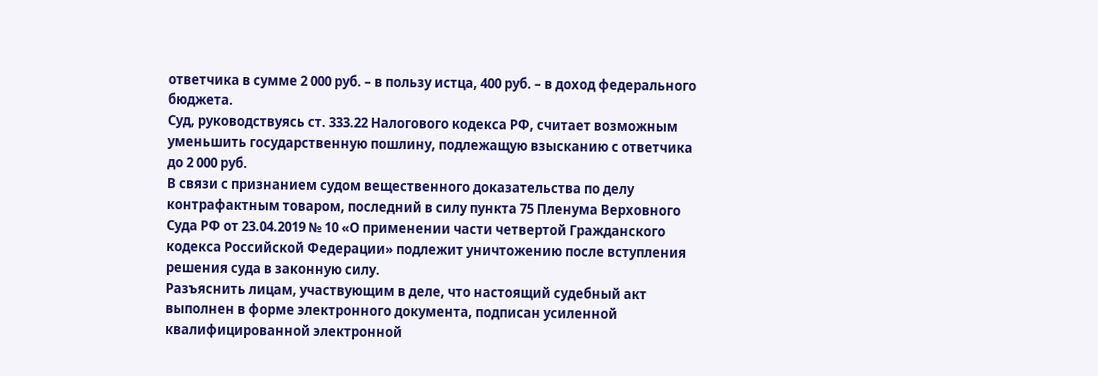ответчика в сумме 2 000 руб. – в пользу истца, 400 руб. – в доход федерального бюджета.
Суд, руководствуясь ст. 333.22 Налогового кодекса РФ, считает возможным уменьшить государственную пошлину, подлежащую взысканию с ответчика до 2 000 руб.
В связи с признанием судом вещественного доказательства по делу контрафактным товаром, последний в силу пункта 75 Пленума Верховного Суда РФ от 23.04.2019 № 10 «О применении части четвертой Гражданского кодекса Российской Федерации» подлежит уничтожению после вступления решения суда в законную силу.
Разъяснить лицам, участвующим в деле, что настоящий судебный акт выполнен в форме электронного документа, подписан усиленной квалифицированной электронной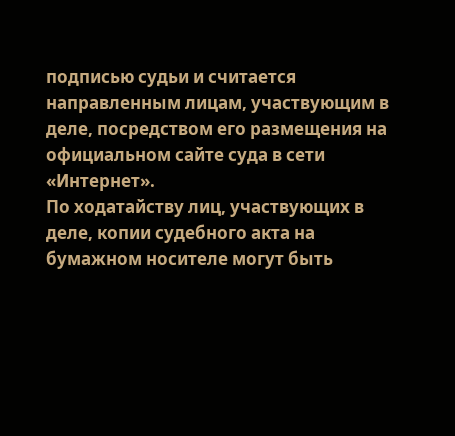подписью судьи и считается направленным лицам, участвующим в деле, посредством его размещения на официальном сайте суда в сети «Интернет».
По ходатайству лиц, участвующих в деле, копии судебного акта на бумажном носителе могут быть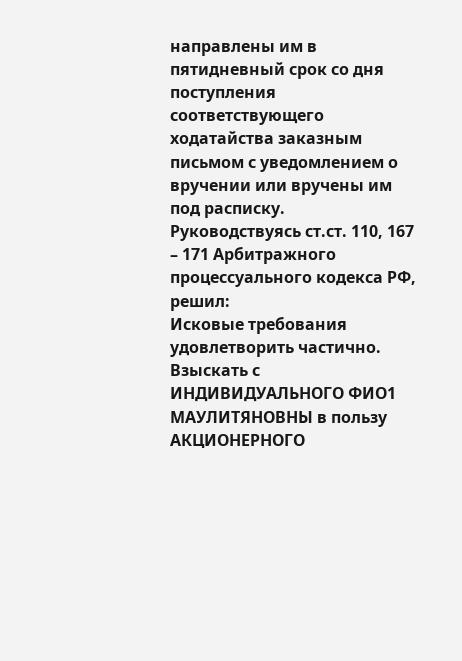направлены им в пятидневный срок со дня поступления соответствующего ходатайства заказным письмом с уведомлением о вручении или вручены им под расписку.
Руководствуясь ст.ст. 110, 167 – 171 Арбитражного процессуального кодекса РФ,
решил:
Исковые требования удовлетворить частично.
Взыскать с ИНДИВИДУАЛЬНОГО ФИО1 МАУЛИТЯНОВНЫ в пользу АКЦИОНЕРНОГО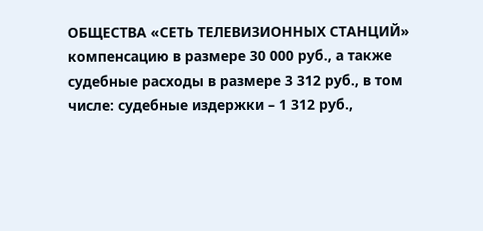ОБЩЕСТВА «СЕТЬ ТЕЛЕВИЗИОННЫХ СТАНЦИЙ» компенсацию в размере 30 000 руб., а также судебные расходы в размере 3 312 руб., в том числе: судебные издержки – 1 312 руб.,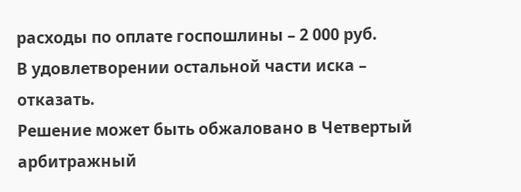расходы по оплате госпошлины – 2 000 руб.
В удовлетворении остальной части иска – отказать.
Решение может быть обжаловано в Четвертый арбитражный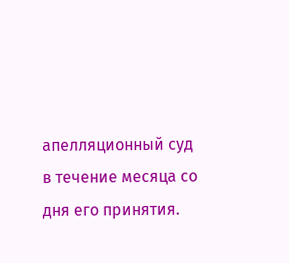апелляционный суд в течение месяца со дня его принятия.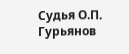Судья О.П. Гурьянов